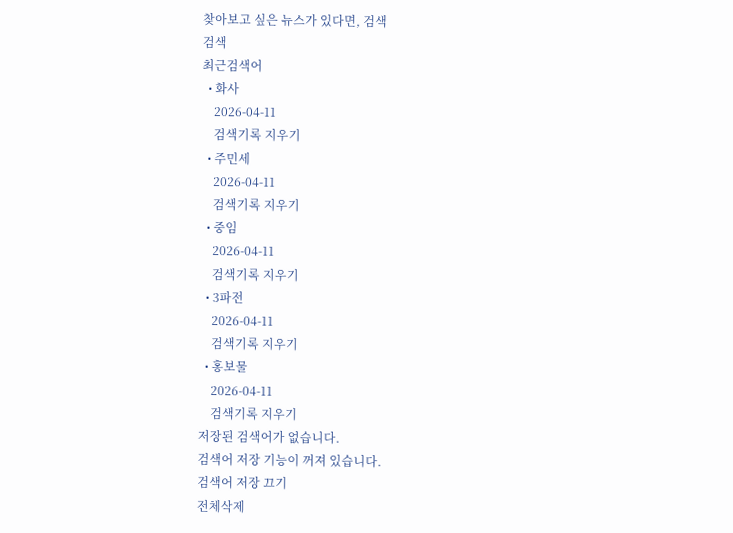찾아보고 싶은 뉴스가 있다면, 검색
검색
최근검색어
  • 화사
    2026-04-11
    검색기록 지우기
  • 주민세
    2026-04-11
    검색기록 지우기
  • 중임
    2026-04-11
    검색기록 지우기
  • 3파전
    2026-04-11
    검색기록 지우기
  • 홍보물
    2026-04-11
    검색기록 지우기
저장된 검색어가 없습니다.
검색어 저장 기능이 꺼져 있습니다.
검색어 저장 끄기
전체삭제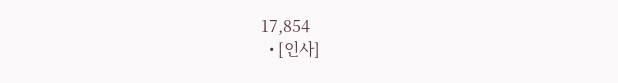17,854
  • [인사]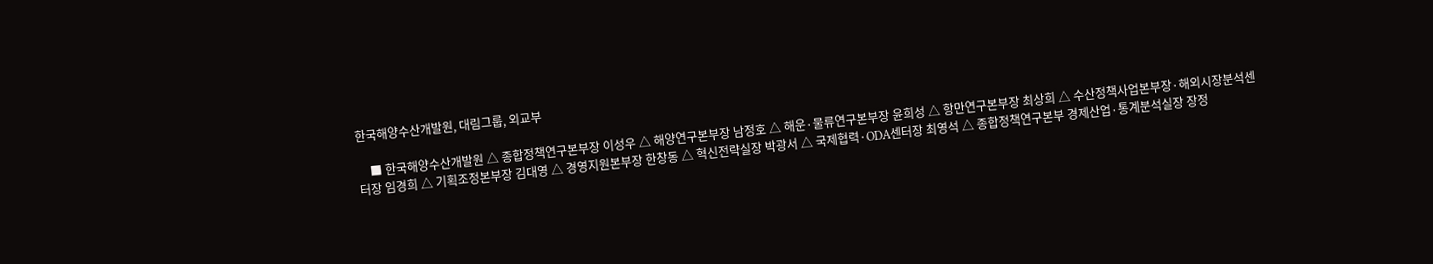한국해양수산개발원, 대림그룹, 외교부

    ■ 한국해양수산개발원 △ 종합정책연구본부장 이성우 △ 해양연구본부장 남정호 △ 해운·물류연구본부장 윤희성 △ 항만연구본부장 최상희 △ 수산정책사업본부장·해외시장분석센터장 임경희 △ 기획조정본부장 김대영 △ 경영지원본부장 한창동 △ 혁신전략실장 박광서 △ 국제협력·ODA센터장 최영석 △ 종합정책연구본부 경제산업·통계분석실장 장정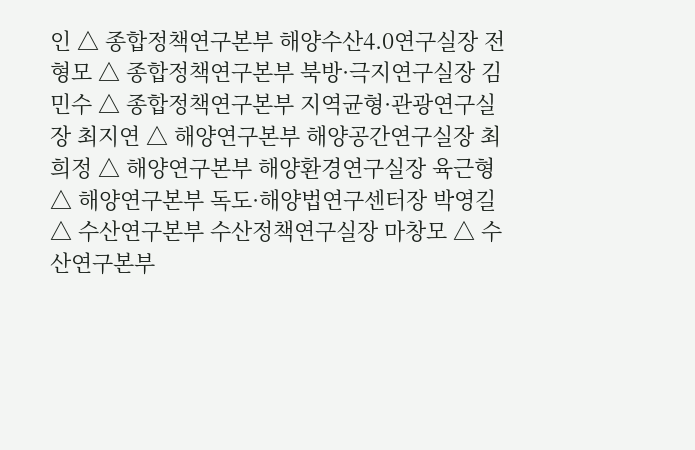인 △ 종합정책연구본부 해양수산4.0연구실장 전형모 △ 종합정책연구본부 북방·극지연구실장 김민수 △ 종합정책연구본부 지역균형·관광연구실장 최지연 △ 해양연구본부 해양공간연구실장 최희정 △ 해양연구본부 해양환경연구실장 육근형 △ 해양연구본부 독도·해양법연구센터장 박영길 △ 수산연구본부 수산정책연구실장 마창모 △ 수산연구본부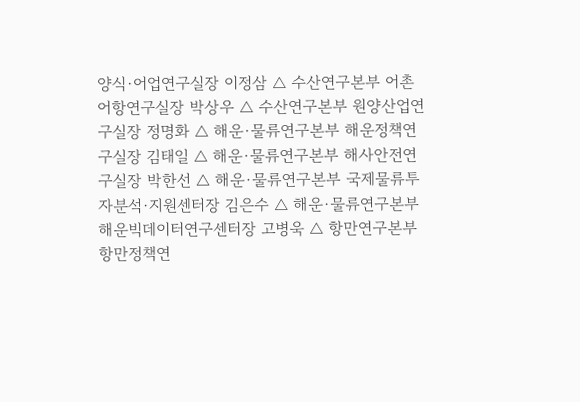양식·어업연구실장 이정삼 △ 수산연구본부 어촌어항연구실장 박상우 △ 수산연구본부 원양산업연구실장 정명화 △ 해운·물류연구본부 해운정책연구실장 김태일 △ 해운·물류연구본부 해사안전연구실장 박한선 △ 해운·물류연구본부 국제물류투자분석·지원센터장 김은수 △ 해운·물류연구본부 해운빅데이터연구센터장 고병욱 △ 항만연구본부 항만정책연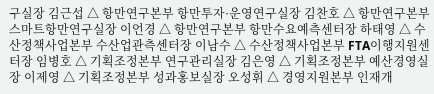구실장 김근섭 △ 항만연구본부 항만투자·운영연구실장 김찬호 △ 항만연구본부 스마트항만연구실장 이언경 △ 항만연구본부 항만수요예측센터장 하태영 △ 수산정책사업본부 수산업관측센터장 이남수 △ 수산정책사업본부 FTA이행지원센터장 임병호 △ 기획조정본부 연구관리실장 김은영 △ 기획조정본부 예산경영실장 이제영 △ 기획조정본부 성과홍보실장 오성휘 △ 경영지원본부 인재개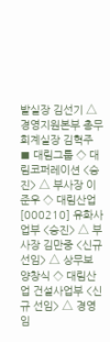발실장 김선기 △ 경영지원본부 총무회계실장 김혁주 ■ 대림그룹 ◇ 대림코퍼레이션 <승진> △ 부사장 이준우 ◇ 대림산업[000210] 유화사업부 <승진> △ 부사장 김만중 <신규 선임> △ 상무보 양창식 ◇ 대림산업 건설사업부 <신규 선임> △ 경영임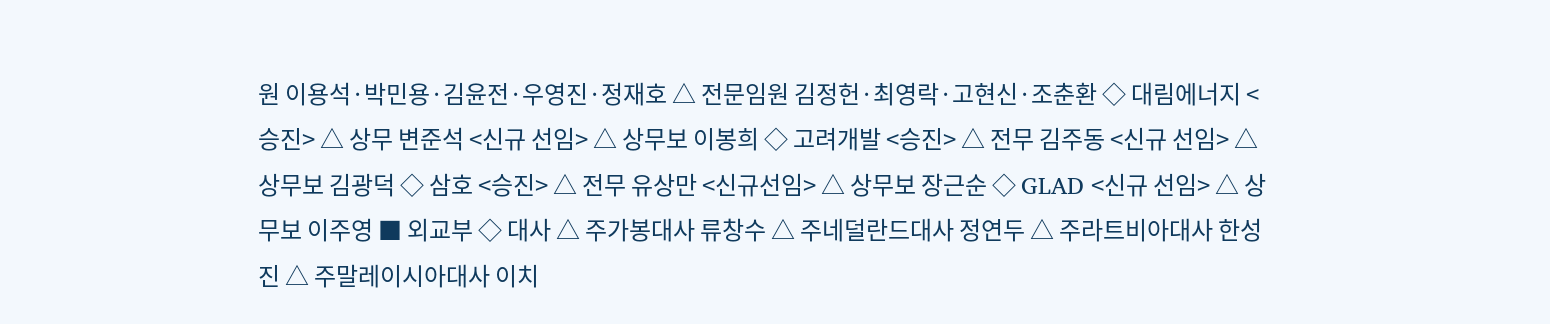원 이용석·박민용·김윤전·우영진·정재호 △ 전문임원 김정헌·최영락·고현신·조춘환 ◇ 대림에너지 <승진> △ 상무 변준석 <신규 선임> △ 상무보 이봉희 ◇ 고려개발 <승진> △ 전무 김주동 <신규 선임> △ 상무보 김광덕 ◇ 삼호 <승진> △ 전무 유상만 <신규선임> △ 상무보 장근순 ◇ GLAD <신규 선임> △ 상무보 이주영 ■ 외교부 ◇ 대사 △ 주가봉대사 류창수 △ 주네덜란드대사 정연두 △ 주라트비아대사 한성진 △ 주말레이시아대사 이치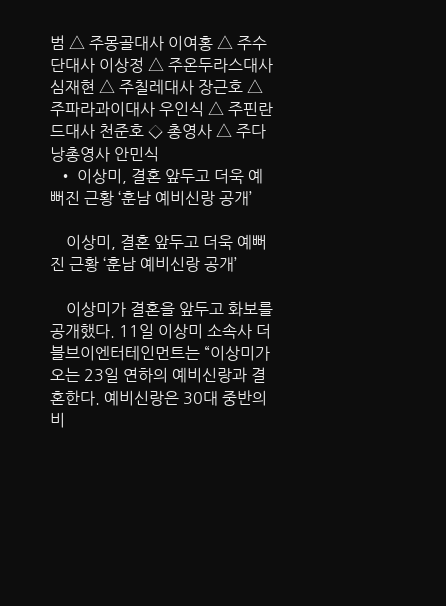범 △ 주몽골대사 이여홍 △ 주수단대사 이상정 △ 주온두라스대사 심재현 △ 주칠레대사 장근호 △ 주파라과이대사 우인식 △ 주핀란드대사 천준호 ◇ 총영사 △ 주다낭총영사 안민식
  • 이상미, 결혼 앞두고 더욱 예뻐진 근황 ‘훈남 예비신랑 공개’

    이상미, 결혼 앞두고 더욱 예뻐진 근황 ‘훈남 예비신랑 공개’

    이상미가 결혼을 앞두고 화보를 공개했다. 11일 이상미 소속사 더블브이엔터테인먼트는 “이상미가 오는 23일 연하의 예비신랑과 결혼한다. 예비신랑은 30대 중반의 비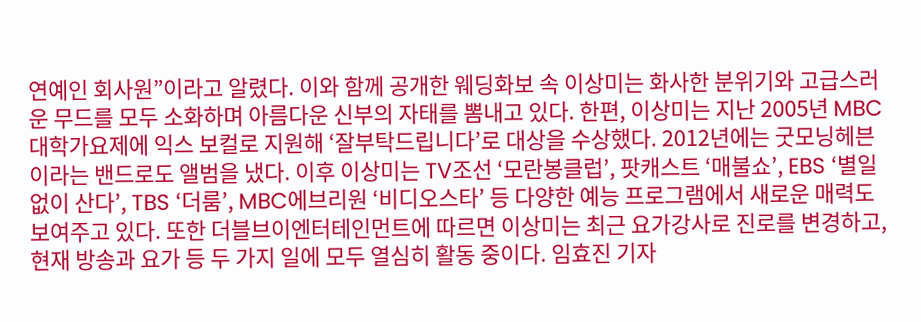연예인 회사원”이라고 알렸다. 이와 함께 공개한 웨딩화보 속 이상미는 화사한 분위기와 고급스러운 무드를 모두 소화하며 아름다운 신부의 자태를 뽐내고 있다. 한편, 이상미는 지난 2005년 MBC 대학가요제에 익스 보컬로 지원해 ‘잘부탁드립니다’로 대상을 수상했다. 2012년에는 굿모닝헤븐이라는 밴드로도 앨범을 냈다. 이후 이상미는 TV조선 ‘모란봉클럽’, 팟캐스트 ‘매불쇼’, EBS ‘별일없이 산다’, TBS ‘더룸’, MBC에브리원 ‘비디오스타’ 등 다양한 예능 프로그램에서 새로운 매력도 보여주고 있다. 또한 더블브이엔터테인먼트에 따르면 이상미는 최근 요가강사로 진로를 변경하고, 현재 방송과 요가 등 두 가지 일에 모두 열심히 활동 중이다. 임효진 기자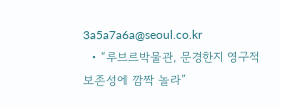3a5a7a6a@seoul.co.kr
  • “루브르박물관, 문경한지 영구적 보존성에 깜짝 놀라”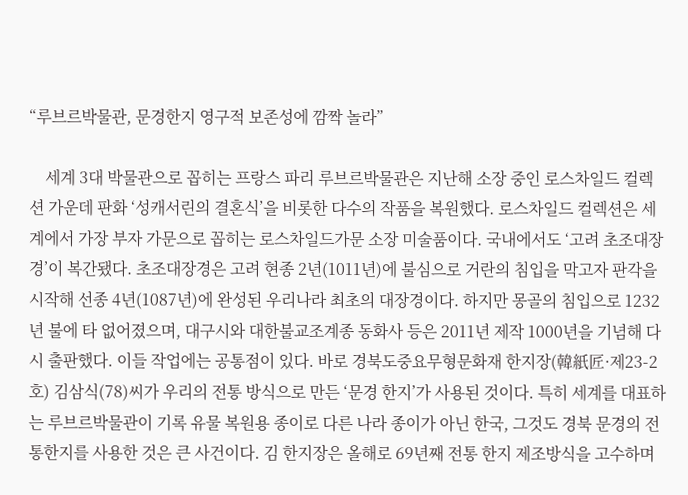“루브르박물관, 문경한지 영구적 보존성에 깜짝 놀라”

    세계 3대 박물관으로 꼽히는 프랑스 파리 루브르박물관은 지난해 소장 중인 로스차일드 컬렉션 가운데 판화 ‘성캐서린의 결혼식’을 비롯한 다수의 작품을 복원했다. 로스차일드 컬렉션은 세계에서 가장 부자 가문으로 꼽히는 로스차일드가문 소장 미술품이다. 국내에서도 ‘고려 초조대장경’이 복간됐다. 초조대장경은 고려 현종 2년(1011년)에 불심으로 거란의 침입을 막고자 판각을 시작해 선종 4년(1087년)에 완성된 우리나라 최초의 대장경이다. 하지만 몽골의 침입으로 1232년 불에 타 없어졌으며, 대구시와 대한불교조계종 동화사 등은 2011년 제작 1000년을 기념해 다시 출판했다. 이들 작업에는 공통점이 있다. 바로 경북도중요무형문화재 한지장(韓紙匠·제23-2호) 김삼식(78)씨가 우리의 전통 방식으로 만든 ‘문경 한지’가 사용된 것이다. 특히 세계를 대표하는 루브르박물관이 기록 유물 복원용 종이로 다른 나라 종이가 아닌 한국, 그것도 경북 문경의 전통한지를 사용한 것은 큰 사건이다. 김 한지장은 올해로 69년째 전통 한지 제조방식을 고수하며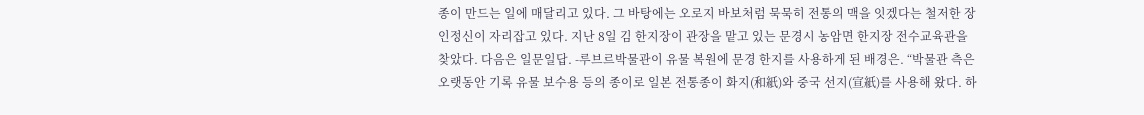종이 만드는 일에 매달리고 있다. 그 바탕에는 오로지 바보처럼 묵묵히 전통의 맥을 잇겠다는 철저한 장인정신이 자리잡고 있다. 지난 8일 김 한지장이 관장을 맡고 있는 문경시 농암면 한지장 전수교육관을 찾았다. 다음은 일문일답. -루브르박물관이 유물 복원에 문경 한지를 사용하게 된 배경은. “박물관 측은 오랫동안 기록 유물 보수용 등의 종이로 일본 전통종이 화지(和紙)와 중국 선지(宣紙)를 사용해 왔다. 하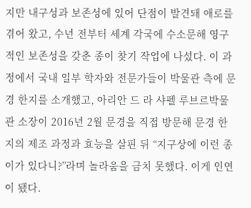지만 내구성과 보존성에 있어 단점이 발견돼 애로를 겪어 왔고, 수년 전부터 세계 각국에 수소문해 영구적인 보존성을 갖춘 종이 찾기 작업에 나섰다. 이 과정에서 국내 일부 학자와 전문가들이 박물관 측에 문경 한지를 소개했고, 아리안 드 라 샤펠 루브르박물관 소장이 2016년 2월 문경을 직접 방문해 문경 한지의 제조 과정과 효능을 살핀 뒤 “지구상에 이런 종이가 있다니?”라며 놀라움을 금치 못했다. 이게 인연이 됐다.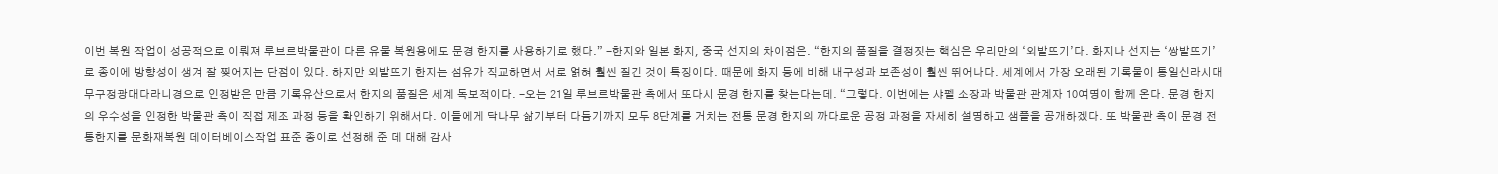이번 복원 작업이 성공적으로 이뤄져 루브르박물관이 다른 유물 복원용에도 문경 한지를 사용하기로 했다.” -한지와 일본 화지, 중국 선지의 차이점은. “한지의 품질을 결정짓는 핵심은 우리만의 ‘외발뜨기’다. 화지나 선지는 ‘쌍발뜨기’로 종이에 방향성이 생겨 잘 찢어지는 단점이 있다. 하지만 외발뜨기 한지는 섬유가 직교하면서 서로 얽혀 훨씬 질긴 것이 특징이다. 때문에 화지 등에 비해 내구성과 보존성이 훨씬 뛰어나다. 세계에서 가장 오래된 기록물이 통일신라시대 무구정광대다라니경으로 인정받은 만큼 기록유산으로서 한지의 품질은 세계 독보적이다. -오는 21일 루브르박물관 측에서 또다시 문경 한지를 찾는다는데. “그렇다. 이번에는 샤펠 소장과 박물관 관계자 10여명이 함께 온다. 문경 한지의 우수성을 인정한 박물관 측이 직접 제조 과정 등을 확인하기 위해서다. 이들에게 닥나무 삶기부터 다듬기까지 모두 8단계를 거치는 전통 문경 한지의 까다로운 공정 과정을 자세히 설명하고 샘플을 공개하겠다. 또 박물관 측이 문경 전통한지를 문화재복원 데이터베이스작업 표준 종이로 선정해 준 데 대해 감사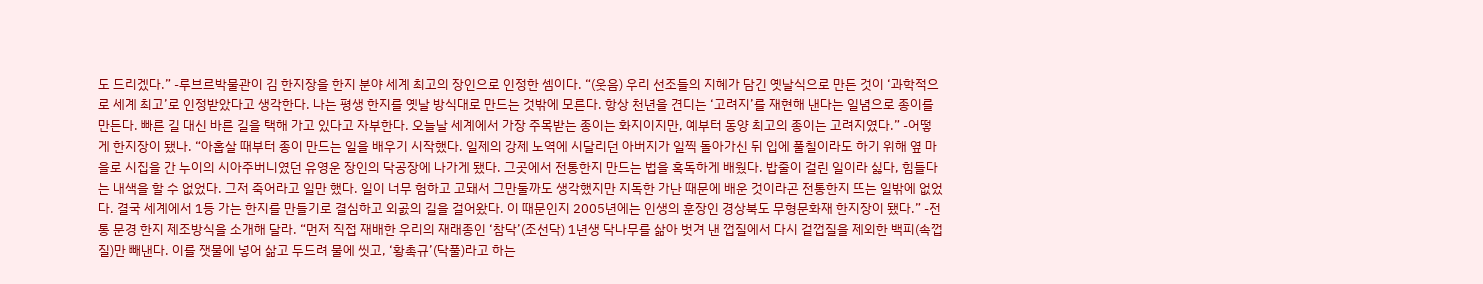도 드리겠다.” -루브르박물관이 김 한지장을 한지 분야 세계 최고의 장인으로 인정한 셈이다. “(웃음) 우리 선조들의 지혜가 담긴 옛날식으로 만든 것이 ‘과학적으로 세계 최고’로 인정받았다고 생각한다. 나는 평생 한지를 옛날 방식대로 만드는 것밖에 모른다. 항상 천년을 견디는 ‘고려지’를 재현해 낸다는 일념으로 종이를 만든다. 빠른 길 대신 바른 길을 택해 가고 있다고 자부한다. 오늘날 세계에서 가장 주목받는 종이는 화지이지만, 예부터 동양 최고의 종이는 고려지였다.” -어떻게 한지장이 됐나. “아홉살 때부터 종이 만드는 일을 배우기 시작했다. 일제의 강제 노역에 시달리던 아버지가 일찍 돌아가신 뒤 입에 풀칠이라도 하기 위해 옆 마을로 시집을 간 누이의 시아주버니였던 유영운 장인의 닥공장에 나가게 됐다. 그곳에서 전통한지 만드는 법을 혹독하게 배웠다. 밥줄이 걸린 일이라 싫다, 힘들다는 내색을 할 수 없었다. 그저 죽어라고 일만 했다. 일이 너무 험하고 고돼서 그만둘까도 생각했지만 지독한 가난 때문에 배운 것이라곤 전통한지 뜨는 일밖에 없었다. 결국 세계에서 1등 가는 한지를 만들기로 결심하고 외곬의 길을 걸어왔다. 이 때문인지 2005년에는 인생의 훈장인 경상북도 무형문화재 한지장이 됐다.” -전통 문경 한지 제조방식을 소개해 달라. “먼저 직접 재배한 우리의 재래종인 ‘참닥’(조선닥) 1년생 닥나무를 삶아 벗겨 낸 껍질에서 다시 겉껍질을 제외한 백피(속껍질)만 빼낸다. 이를 잿물에 넣어 삶고 두드려 물에 씻고, ‘황촉규’(닥풀)라고 하는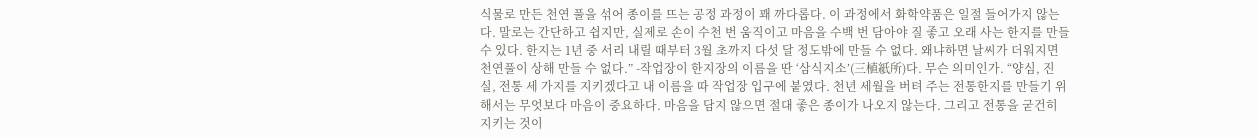식물로 만든 천연 풀을 섞어 종이를 뜨는 공정 과정이 꽤 까다롭다. 이 과정에서 화학약품은 일절 들어가지 않는다. 말로는 간단하고 쉽지만, 실제로 손이 수천 번 움직이고 마음을 수백 번 담아야 질 좋고 오래 사는 한지를 만들 수 있다. 한지는 1년 중 서리 내릴 때부터 3월 초까지 다섯 달 정도밖에 만들 수 없다. 왜냐하면 날씨가 더워지면 천연풀이 상해 만들 수 없다.” -작업장이 한지장의 이름을 딴 ‘삼식지소’(三植紙所)다. 무슨 의미인가. “양심, 진실, 전통 세 가지를 지키겠다고 내 이름을 따 작업장 입구에 붙였다. 천년 세월을 버텨 주는 전통한지를 만들기 위해서는 무엇보다 마음이 중요하다. 마음을 담지 않으면 절대 좋은 종이가 나오지 않는다. 그리고 전통을 굳건히 지키는 것이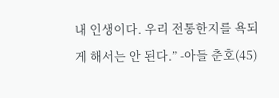내 인생이다. 우리 전통한지를 욕되게 해서는 안 된다.” -아들 춘호(45)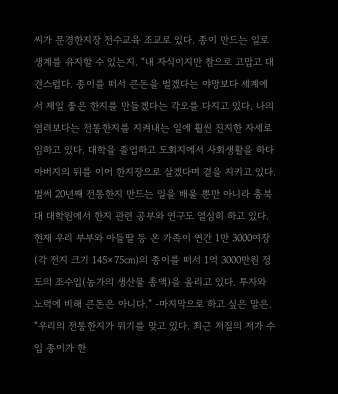씨가 문경한지장 전수교육 조교로 있다. 종이 만드는 일로 생계를 유지할 수 있는지. “내 자식이지만 참으로 고맙고 대견스럽다. 종이를 떠서 큰돈을 벌겠다는 야망보다 세계에서 제일 좋은 한지를 만들겠다는 각오를 다지고 있다. 나의 염려보다는 전통한지를 지켜내는 일에 훨씬 진지한 자세로 임하고 있다. 대학을 졸업하고 도회지에서 사회생활을 하다 아버지의 뒤를 이어 한지장으로 살겠다며 곁을 지키고 있다. 벌써 20년째 전통한지 만드는 일을 배울 뿐만 아니라 충북대 대학원에서 한지 관련 공부와 연구도 열심히 하고 있다. 현재 우리 부부와 아들딸 등 온 가족이 연간 1만 3000여장(각 전지 크기 145×75㎝)의 종이를 떠서 1억 3000만원 정도의 조수입(농가의 생산물 총액)을 올리고 있다. 투자와 노력에 비해 큰돈은 아니다.” -마지막으로 하고 싶은 말은. “우리의 전통한지가 위기를 맞고 있다. 최근 저질의 저가 수입 종이가 한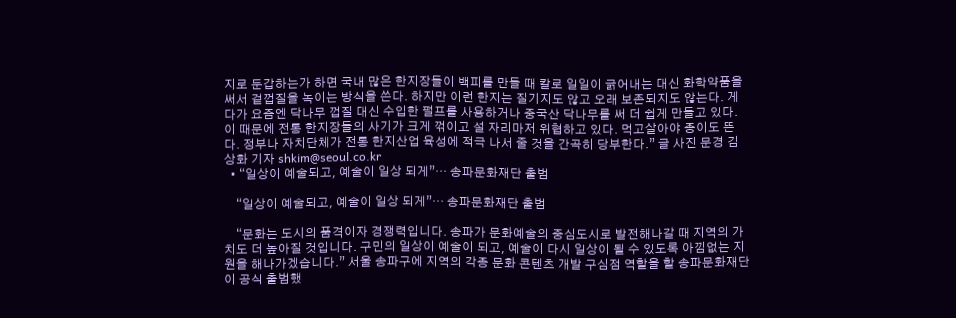지로 둔갑하는가 하면 국내 많은 한지장들이 백피를 만들 때 칼로 일일이 긁어내는 대신 화학약품을 써서 겉껍질을 녹이는 방식을 쓴다. 하지만 이런 한지는 질기지도 않고 오래 보존되지도 않는다. 게다가 요즘엔 닥나무 껍질 대신 수입한 펄프를 사용하거나 중국산 닥나무를 써 더 쉽게 만들고 있다. 이 때문에 전통 한지장들의 사기가 크게 꺾이고 설 자리마저 위협하고 있다. 먹고살아야 종이도 뜬다. 정부나 자치단체가 전통 한지산업 육성에 적극 나서 줄 것을 간곡히 당부한다.” 글 사진 문경 김상화 기자 shkim@seoul.co.kr
  • “일상이 예술되고, 예술이 일상 되게”… 송파문화재단 출범

    “일상이 예술되고, 예술이 일상 되게”… 송파문화재단 출범

    “문화는 도시의 품격이자 경쟁력입니다. 송파가 문화예술의 중심도시로 발전해나갈 때 지역의 가치도 더 높아질 것입니다. 구민의 일상이 예술이 되고, 예술이 다시 일상이 될 수 있도록 아낌없는 지원을 해나가겠습니다.” 서울 송파구에 지역의 각종 문화 콘텐츠 개발 구심점 역할을 할 송파문화재단이 공식 출범했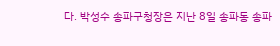다. 박성수 송파구청장은 지난 8일 송파동 송파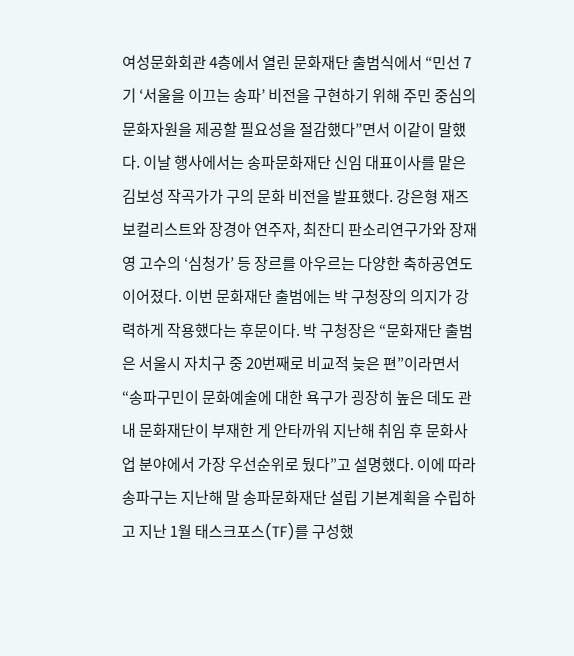여성문화회관 4층에서 열린 문화재단 출범식에서 “민선 7기 ‘서울을 이끄는 송파’ 비전을 구현하기 위해 주민 중심의 문화자원을 제공할 필요성을 절감했다”면서 이같이 말했다. 이날 행사에서는 송파문화재단 신임 대표이사를 맡은 김보성 작곡가가 구의 문화 비전을 발표했다. 강은형 재즈 보컬리스트와 장경아 연주자, 최잔디 판소리연구가와 장재영 고수의 ‘심청가’ 등 장르를 아우르는 다양한 축하공연도 이어졌다. 이번 문화재단 출범에는 박 구청장의 의지가 강력하게 작용했다는 후문이다. 박 구청장은 “문화재단 출범은 서울시 자치구 중 20번째로 비교적 늦은 편”이라면서 “송파구민이 문화예술에 대한 욕구가 굉장히 높은 데도 관내 문화재단이 부재한 게 안타까워 지난해 취임 후 문화사업 분야에서 가장 우선순위로 뒀다”고 설명했다. 이에 따라 송파구는 지난해 말 송파문화재단 설립 기본계획을 수립하고 지난 1월 태스크포스(TF)를 구성했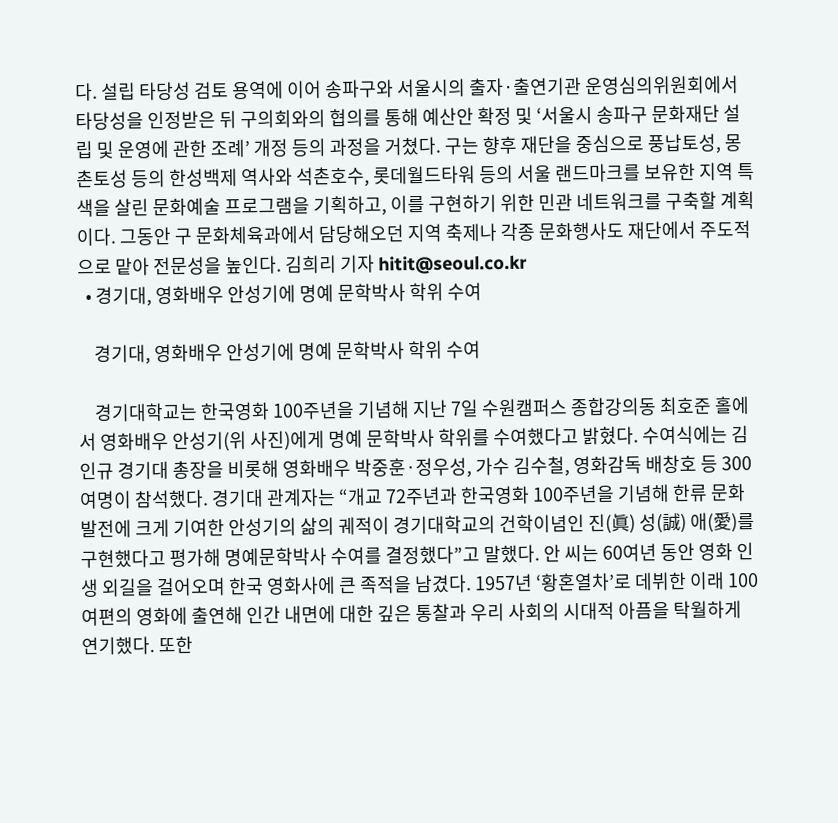다. 설립 타당성 검토 용역에 이어 송파구와 서울시의 출자·출연기관 운영심의위원회에서 타당성을 인정받은 뒤 구의회와의 협의를 통해 예산안 확정 및 ‘서울시 송파구 문화재단 설립 및 운영에 관한 조례’ 개정 등의 과정을 거쳤다. 구는 향후 재단을 중심으로 풍납토성, 몽촌토성 등의 한성백제 역사와 석촌호수, 롯데월드타워 등의 서울 랜드마크를 보유한 지역 특색을 살린 문화예술 프로그램을 기획하고, 이를 구현하기 위한 민관 네트워크를 구축할 계획이다. 그동안 구 문화체육과에서 담당해오던 지역 축제나 각종 문화행사도 재단에서 주도적으로 맡아 전문성을 높인다. 김희리 기자 hitit@seoul.co.kr
  • 경기대, 영화배우 안성기에 명예 문학박사 학위 수여

    경기대, 영화배우 안성기에 명예 문학박사 학위 수여

    경기대학교는 한국영화 100주년을 기념해 지난 7일 수원캠퍼스 종합강의동 최호준 홀에서 영화배우 안성기(위 사진)에게 명예 문학박사 학위를 수여했다고 밝혔다. 수여식에는 김인규 경기대 총장을 비롯해 영화배우 박중훈·정우성, 가수 김수철, 영화감독 배창호 등 300여명이 참석했다. 경기대 관계자는 “개교 72주년과 한국영화 100주년을 기념해 한류 문화 발전에 크게 기여한 안성기의 삶의 궤적이 경기대학교의 건학이념인 진(眞) 성(誠) 애(愛)를 구현했다고 평가해 명예문학박사 수여를 결정했다”고 말했다. 안 씨는 60여년 동안 영화 인생 외길을 걸어오며 한국 영화사에 큰 족적을 남겼다. 1957년 ‘황혼열차’로 데뷔한 이래 100여편의 영화에 출연해 인간 내면에 대한 깊은 통찰과 우리 사회의 시대적 아픔을 탁월하게 연기했다. 또한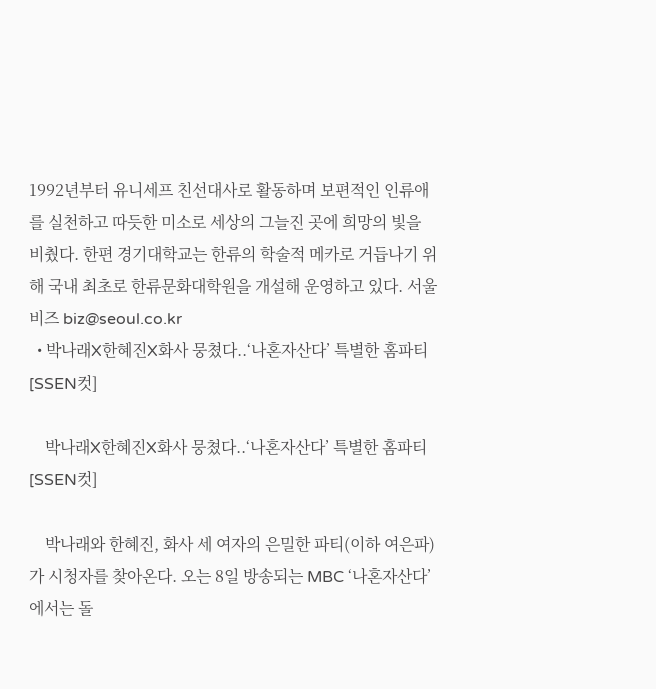1992년부터 유니세프 친선대사로 활동하며 보편적인 인류애를 실천하고 따듯한 미소로 세상의 그늘진 곳에 희망의 빛을 비췄다. 한편 경기대학교는 한류의 학술적 메카로 거듭나기 위해 국내 최초로 한류문화대학원을 개설해 운영하고 있다. 서울비즈 biz@seoul.co.kr
  • 박나래X한혜진X화사 뭉쳤다..‘나혼자산다’ 특별한 홈파티 [SSEN컷]

    박나래X한혜진X화사 뭉쳤다..‘나혼자산다’ 특별한 홈파티 [SSEN컷]

    박나래와 한혜진, 화사 세 여자의 은밀한 파티(이하 여은파)가 시청자를 찾아온다. 오는 8일 방송되는 MBC ‘나혼자산다’에서는 돌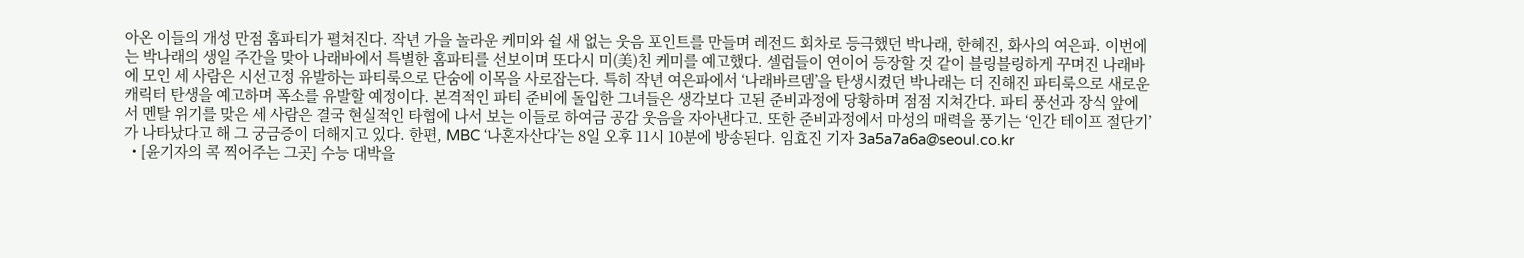아온 이들의 개성 만점 홈파티가 펼쳐진다. 작년 가을 놀라운 케미와 쉴 새 없는 웃음 포인트를 만들며 레전드 회차로 등극했던 박나래, 한혜진, 화사의 여은파. 이번에는 박나래의 생일 주간을 맞아 나래바에서 특별한 홈파티를 선보이며 또다시 미(美)친 케미를 예고했다. 셀럽들이 연이어 등장할 것 같이 블링블링하게 꾸며진 나래바에 모인 세 사람은 시선고정 유발하는 파티룩으로 단숨에 이목을 사로잡는다. 특히 작년 여은파에서 ‘나래바르뎀’을 탄생시켰던 박나래는 더 진해진 파티룩으로 새로운 캐릭터 탄생을 예고하며 폭소를 유발할 예정이다. 본격적인 파티 준비에 돌입한 그녀들은 생각보다 고된 준비과정에 당황하며 점점 지쳐간다. 파티 풍선과 장식 앞에서 멘탈 위기를 맞은 세 사람은 결국 현실적인 타협에 나서 보는 이들로 하여금 공감 웃음을 자아낸다고. 또한 준비과정에서 마성의 매력을 풍기는 ‘인간 테이프 절단기’가 나타났다고 해 그 궁금증이 더해지고 있다. 한편, MBC ‘나혼자산다’는 8일 오후 11시 10분에 방송된다. 임효진 기자 3a5a7a6a@seoul.co.kr
  • [윤기자의 콕 찍어주는 그곳] 수능 대박을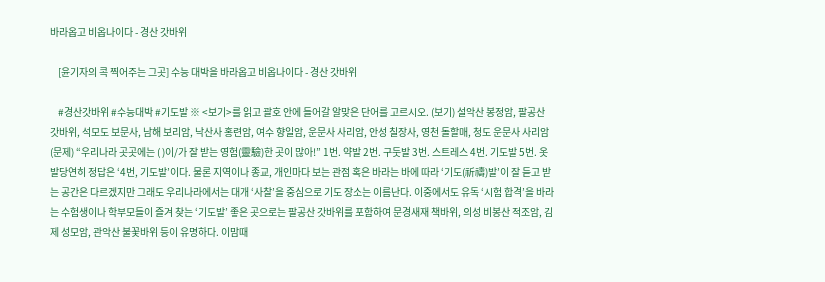바라옵고 비옵나이다 - 경산 갓바위

    [윤기자의 콕 찍어주는 그곳] 수능 대박을 바라옵고 비옵나이다 - 경산 갓바위

    #경산갓바위 #수능대박 #기도발 ※ <보기>를 읽고 괄호 안에 들어갈 알맞은 단어를 고르시오. (보기) 설악산 봉정암, 팔공산 갓바위, 석모도 보문사, 남해 보리암, 낙산사 홍련암, 여수 향일암, 운문사 사리암, 안성 칠장사, 영천 돌할매, 청도 운문사 사리암 (문제) “우리나라 곳곳에는 ( )이/가 잘 받는 영험(靈驗)한 곳이 많아!” 1번. 약발 2번. 구둣발 3번. 스트레스 4번. 기도발 5번. 옷발당연히 정답은 ‘4번, 기도발’이다. 물론 지역이나 종교, 개인마다 보는 관점 혹은 바라는 바에 따라 ‘기도(祈禱)발’이 잘 듣고 받는 공간은 다르겠지만 그래도 우리나라에서는 대개 ‘사찰’을 중심으로 기도 장소는 이름난다. 이중에서도 유독 ‘시험 합격’을 바라는 수험생이나 학부모들이 즐겨 찾는 ‘기도발’ 좋은 곳으로는 팔공산 갓바위를 포함하여 문경새재 책바위, 의성 비봉산 적조암, 김제 성모암, 관악산 불꽃바위 등이 유명하다. 이맘때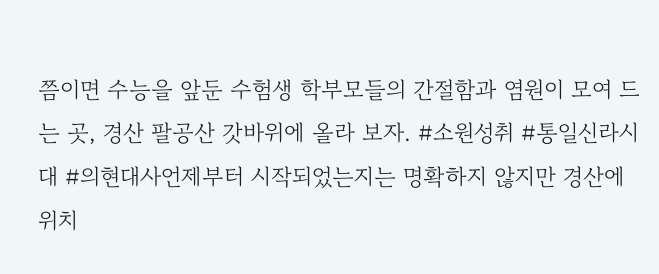쯤이면 수능을 앞둔 수험생 학부모들의 간절함과 염원이 모여 드는 곳, 경산 팔공산 갓바위에 올라 보자. #소원성취 #통일신라시대 #의현대사언제부터 시작되었는지는 명확하지 않지만 경산에 위치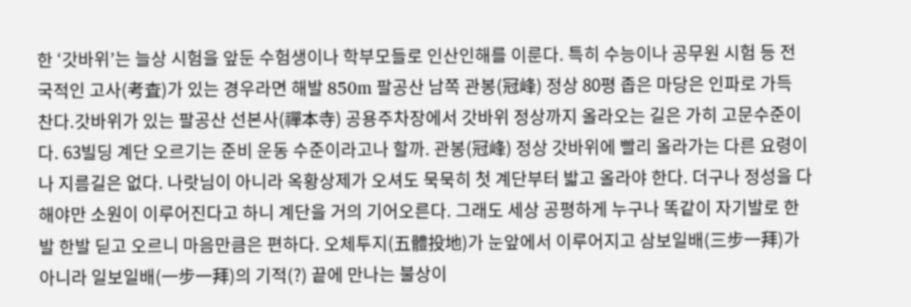한 ‘갓바위’는 늘상 시험을 앞둔 수험생이나 학부모들로 인산인해를 이룬다. 특히 수능이나 공무원 시험 등 전국적인 고사(考査)가 있는 경우라면 해발 850m 팔공산 남쪽 관봉(冠峰) 정상 80평 좁은 마당은 인파로 가득 찬다.갓바위가 있는 팔공산 선본사(禪本寺) 공용주차장에서 갓바위 정상까지 올라오는 길은 가히 고문수준이다. 63빌딩 계단 오르기는 준비 운동 수준이라고나 할까. 관봉(冠峰) 정상 갓바위에 빨리 올라가는 다른 요령이나 지름길은 없다. 나랏님이 아니라 옥황상제가 오셔도 묵묵히 첫 계단부터 밟고 올라야 한다. 더구나 정성을 다해야만 소원이 이루어진다고 하니 계단을 거의 기어오른다. 그래도 세상 공평하게 누구나 똑같이 자기발로 한발 한발 딛고 오르니 마음만큼은 편하다. 오체투지(五體投地)가 눈앞에서 이루어지고 삼보일배(三步一拜)가 아니라 일보일배(一步一拜)의 기적(?) 끝에 만나는 불상이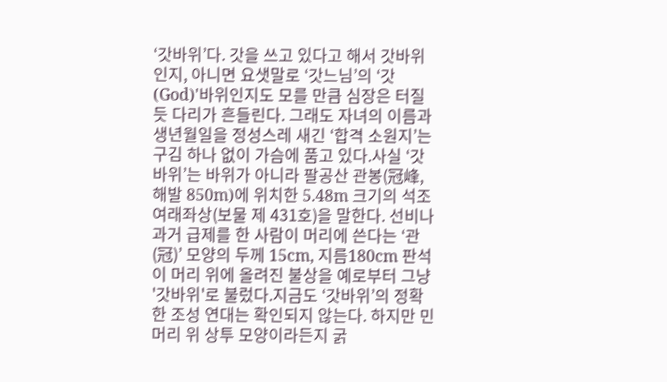‘갓바위’다. 갓을 쓰고 있다고 해서 갓바위인지, 아니면 요샛말로 ‘갓느님’의 ‘갓(God)'바위인지도 모를 만큼 심장은 터질 듯 다리가 흔들린다. 그래도 자녀의 이름과 생년월일을 정성스레 새긴 ‘합격 소원지’는 구김 하나 없이 가슴에 품고 있다.사실 ‘갓바위’는 바위가 아니라 팔공산 관봉(冠峰, 해발 850m)에 위치한 5.48m 크기의 석조여래좌상(보물 제 431호)을 말한다. 선비나 과거 급제를 한 사람이 머리에 쓴다는 ‘관(冠)’ 모양의 두께 15cm, 지름180cm 판석이 머리 위에 올려진 불상을 예로부터 그냥 '갓바위'로 불렀다.지금도 ‘갓바위’의 정확한 조성 연대는 확인되지 않는다. 하지만 민머리 위 상투 모양이라든지 굵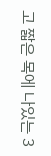고 짧은 목에 나있는 3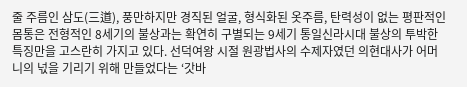줄 주름인 삼도(三道), 풍만하지만 경직된 얼굴, 형식화된 옷주름, 탄력성이 없는 평판적인 몸통은 전형적인 8세기의 불상과는 확연히 구별되는 9세기 통일신라시대 불상의 투박한 특징만을 고스란히 가지고 있다. 선덕여왕 시절 원광법사의 수제자였던 의현대사가 어머니의 넋을 기리기 위해 만들었다는 ‘갓바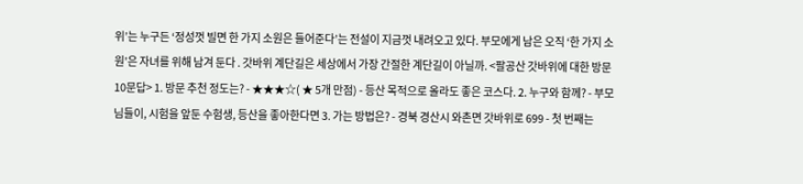위’는 누구든 ‘정성껏 빌면 한 가지 소원은 들어준다’는 전설이 지금껏 내려오고 있다. 부모에게 남은 오직 ‘한 가지 소원’은 자녀를 위해 남겨 둔다 . 갓바위 계단길은 세상에서 가장 간절한 계단길이 아닐까. <팔공산 갓바위에 대한 방문 10문답> 1. 방문 추천 정도는? - ★★★☆( ★ 5개 만점) - 등산 목적으로 올라도 좋은 코스다. 2. 누구와 함께? - 부모님들이, 시험을 앞둔 수험생, 등산을 좋아한다면 3. 가는 방법은? - 경북 경산시 와촌면 갓바위로 699 - 첫 번째는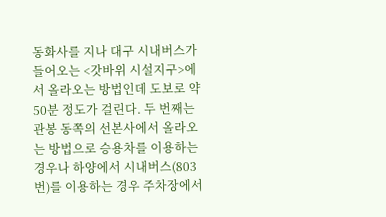동화사를 지나 대구 시내버스가 들어오는 <갓바위 시설지구>에서 올라오는 방법인데 도보로 약 50분 정도가 걸린다. 두 번째는 관봉 동쪽의 선본사에서 올라오는 방법으로 승용차를 이용하는 경우나 하양에서 시내버스(803번)를 이용하는 경우 주차장에서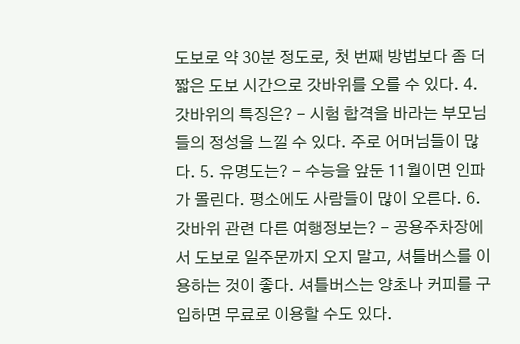도보로 약 30분 정도로, 첫 번째 방법보다 좀 더 짧은 도보 시간으로 갓바위를 오를 수 있다. 4. 갓바위의 특징은? - 시험 합격을 바라는 부모님들의 정성을 느낄 수 있다. 주로 어머님들이 많다. 5. 유명도는? - 수능을 앞둔 11월이면 인파가 몰린다. 평소에도 사람들이 많이 오른다. 6. 갓바위 관련 다른 여행정보는? - 공용주차장에서 도보로 일주문까지 오지 말고, 셔틀버스를 이용하는 것이 좋다. 셔틀버스는 양초나 커피를 구입하면 무료로 이용할 수도 있다.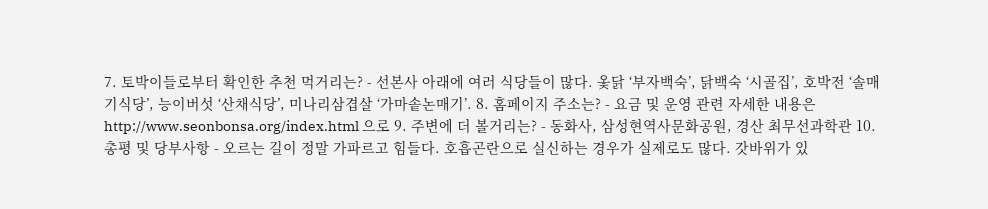7. 토박이들로부터 확인한 추천 먹거리는? - 선본사 아래에 여러 식당들이 많다. 옻닭 ‘부자백숙’, 닭백숙 ‘시골집’, 호박전 ‘솔매기식당’, 능이버섯 ‘산채식당’, 미나리삼겹살 ‘가마솥논매기’. 8. 홈페이지 주소는? - 요금 및 운영 관련 자세한 내용은 http://www.seonbonsa.org/index.html 으로 9. 주변에 더 볼거리는? - 동화사, 삼성현역사문화공원, 경산 최무선과학관 10. 총평 및 당부사항 - 오르는 길이 정말 가파르고 힘들다. 호흡곤란으로 실신하는 경우가 실제로도 많다. 갓바위가 있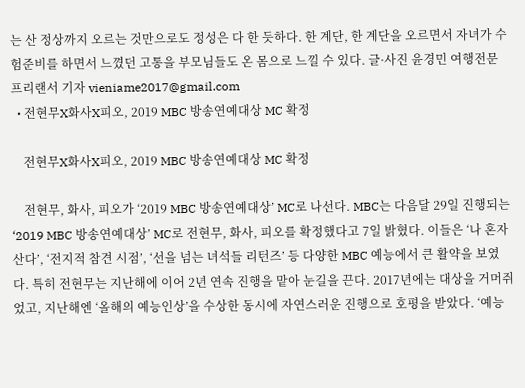는 산 정상까지 오르는 것만으로도 정성은 다 한 듯하다. 한 계단, 한 계단을 오르면서 자녀가 수험준비를 하면서 느꼈던 고통을 부모님들도 온 몸으로 느낄 수 있다. 글·사진 윤경민 여행전문 프리랜서 기자 vieniame2017@gmail.com
  • 전현무X화사X피오, 2019 MBC 방송연예대상 MC 확정

    전현무X화사X피오, 2019 MBC 방송연예대상 MC 확정

    전현무, 화사, 피오가 ‘2019 MBC 방송연예대상’ MC로 나선다. MBC는 다음달 29일 진행되는 ‘2019 MBC 방송연예대상’ MC로 전현무, 화사, 피오를 확정했다고 7일 밝혔다. 이들은 ‘나 혼자 산다’, ‘전지적 참견 시점’, ‘선을 넘는 녀석들 리턴즈’ 등 다양한 MBC 예능에서 큰 활약을 보였다. 특히 전현무는 지난해에 이어 2년 연속 진행을 맡아 눈길을 끈다. 2017년에는 대상을 거머쥐었고, 지난해엔 ‘올해의 예능인상’을 수상한 동시에 자연스러운 진행으로 호평을 받았다. ‘예능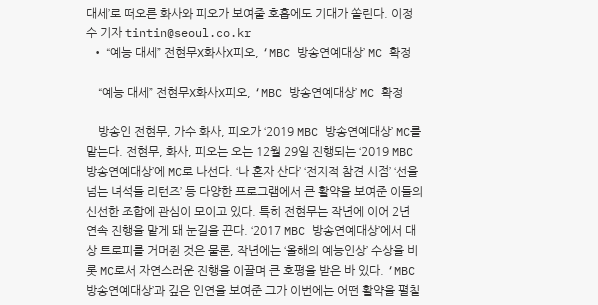대세’로 떠오른 화사와 피오가 보여줄 호흡에도 기대가 쏠린다. 이정수 기자 tintin@seoul.co.kr
  • “예능 대세” 전현무X화사X피오, ‘MBC 방송연예대상’ MC 확정

    “예능 대세” 전현무X화사X피오, ‘MBC 방송연예대상’ MC 확정

    방송인 전현무, 가수 화사, 피오가 ‘2019 MBC 방송연예대상’ MC를 맡는다. 전현무, 화사, 피오는 오는 12월 29일 진행되는 ‘2019 MBC 방송연예대상’에 MC로 나선다. ‘나 혼자 산다’ ‘전지적 참견 시점’ ‘선을 넘는 녀석들 리턴즈’ 등 다양한 프로그램에서 큰 활약을 보여준 이들의 신선한 조합에 관심이 모이고 있다. 특히 전현무는 작년에 이어 2년 연속 진행을 맡게 돼 눈길을 끈다. ‘2017 MBC 방송연예대상’에서 대상 트로피를 거머쥔 것은 물론, 작년에는 ‘올해의 예능인상’ 수상을 비롯 MC로서 자연스러운 진행을 이끌며 큰 호평을 받은 바 있다. ‘MBC 방송연예대상’과 깊은 인연을 보여준 그가 이번에는 어떤 활약을 펼칠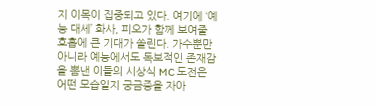지 이목이 집중되고 있다. 여기에 ‘예능 대세’ 화사, 피오가 함께 보여줄 호흡에 큰 기대가 쏠린다. 가수뿐만 아니라 예능에서도 독보적인 존재감을 뽐낸 이들의 시상식 MC 도전은 어떤 모습일지 궁금증을 자아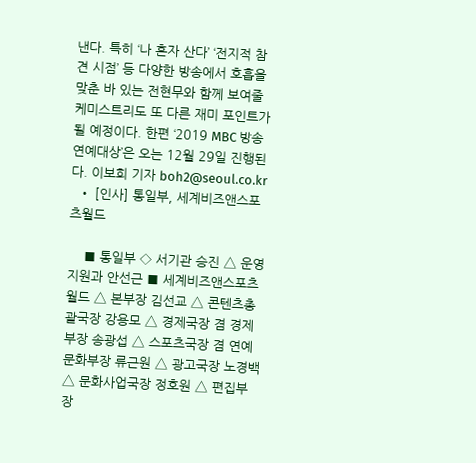낸다. 특히 ‘나 혼자 산다’ ‘전지적 참견 시점’ 등 다양한 방송에서 호흡을 맞춘 바 있는 전현무와 함께 보여줄 케미스트리도 또 다른 재미 포인트가 될 예정이다. 한편 ‘2019 MBC 방송연예대상’은 오는 12월 29일 진행된다. 이보희 기자 boh2@seoul.co.kr
  • [인사] 통일부, 세계비즈앤스포츠월드

    ■ 통일부 ◇ 서기관 승진 △ 운영지원과 안선근 ■ 세계비즈앤스포츠월드 △ 본부장 김선교 △ 콘텐츠총괄국장 강용모 △ 경제국장 겸 경제부장 송광섭 △ 스포츠국장 겸 연예문화부장 류근원 △ 광고국장 노경백 △ 문화사업국장 정호원 △ 편집부장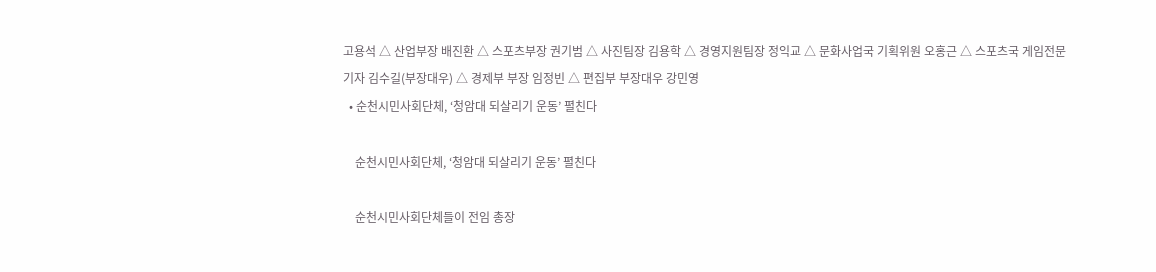고용석 △ 산업부장 배진환 △ 스포츠부장 권기범 △ 사진팀장 김용학 △ 경영지원팀장 정익교 △ 문화사업국 기획위원 오홍근 △ 스포츠국 게임전문기자 김수길(부장대우) △ 경제부 부장 임정빈 △ 편집부 부장대우 강민영
  • 순천시민사회단체, ‘청암대 되살리기 운동’ 펼친다

    순천시민사회단체, ‘청암대 되살리기 운동’ 펼친다

    순천시민사회단체들이 전임 총장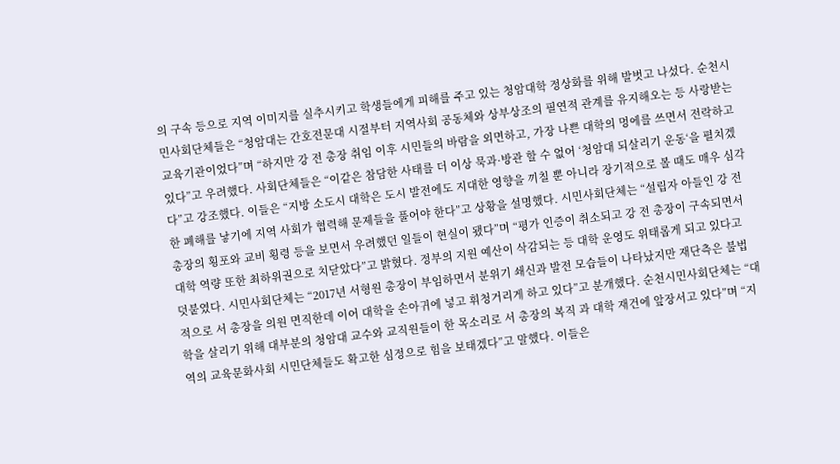의 구속 등으로 지역 이미지를 실추시키고 학생들에게 피해를 주고 있는 청암대학 정상화를 위해 발벗고 나섰다. 순천시민사회단체들은 “청암대는 간호전문대 시절부터 지역사회 공동체와 상부상조의 필연적 관계를 유지해오는 등 사랑받는 교육기관이었다”며 “하지만 강 전 총장 취임 이후 시민들의 바람을 외면하고, 가장 나쁜 대학의 멍에를 쓰면서 전락하고 있다”고 우려했다. 사회단체들은 “이같은 참담한 사태를 더 이상 묵과·방관 할 수 없어 ‘청암대 되살리기 운동‘을 펼치겠다”고 강조했다. 이들은 “지방 소도시 대학은 도시 발전에도 지대한 영향을 끼칠 뿐 아니라 장기적으로 볼 때도 매우 심각한 폐해를 낳기에 지역 사회가 협력해 문제들을 풀어야 한다”고 상황을 설명했다. 시민사회단체는 “설립자 아들인 강 전 총장의 횡포와 교비 횡령 등을 보면서 우려했던 일들이 현실이 됐다”며 “평가 인증이 취소되고 강 전 총장이 구속되면서 대학 역량 또한 최하위권으로 치닫았다”고 밝혔다. 정부의 지원 예산이 삭감되는 등 대학 운영도 위태롭게 되고 있다고 덧붙였다. 시민사회단체는 “2017년 서형원 총장이 부임하면서 분위기 쇄신과 발전 모습들이 나타났지만 재단측은 불법적으로 서 총장을 의원 면직한데 이어 대학을 손아귀에 넣고 휘청거리게 하고 있다”고 분개했다. 순천시민사회단체는 “대학을 살리기 위해 대부분의 청암대 교수와 교직원들이 한 목소리로 서 총장의 복직 과 대학 재건에 앞장서고 있다”며 “지역의 교육문화사회 시민단체들도 확고한 심정으로 힘을 보태겠다”고 말했다. 이들은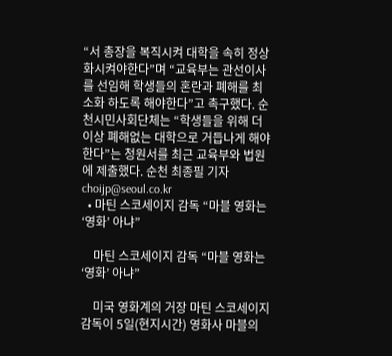“서 총장을 복직시켜 대학을 속히 정상화시켜야한다”며 “교육부는 관선이사를 선임해 학생들의 혼란과 폐해를 최소화 하도록 해야한다”고 촉구했다. 순천시민사회단체는 “학생들을 위해 더 이상 폐해없는 대학으로 거듭나게 해야한다”는 청원서를 최근 교육부와 법원에 제출했다. 순천 최종필 기자 choijp@seoul.co.kr
  • 마틴 스코세이지 감독 “마블 영화는 ‘영화’ 아냐”

    마틴 스코세이지 감독 “마블 영화는 ‘영화’ 아냐”

    미국 영화계의 거장 마틴 스코세이지 감독이 5일(현지시간) 영화사 마블의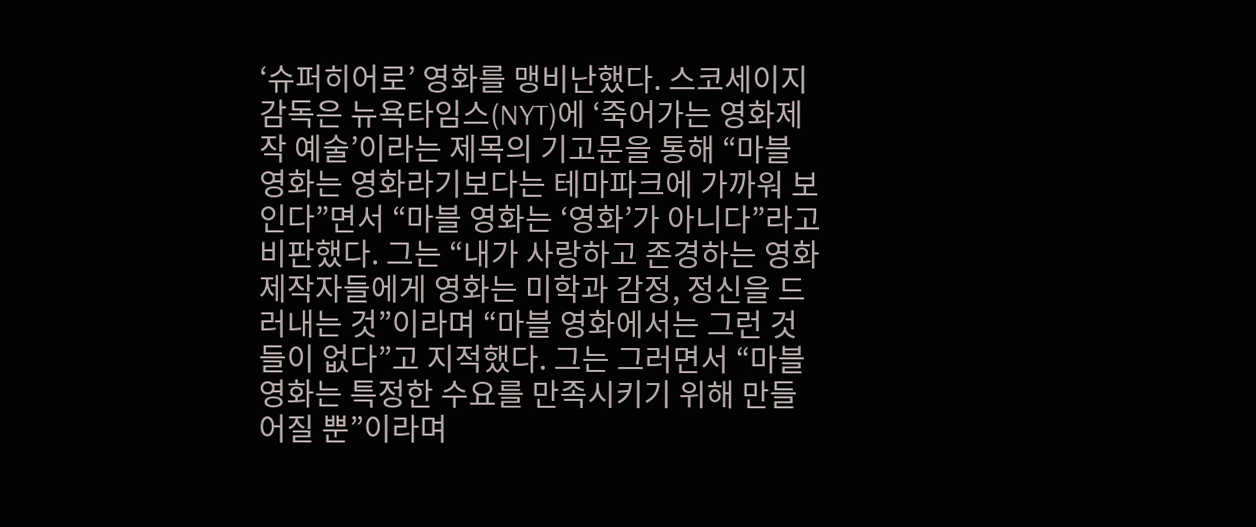‘슈퍼히어로’ 영화를 맹비난했다. 스코세이지 감독은 뉴욕타임스(NYT)에 ‘죽어가는 영화제작 예술’이라는 제목의 기고문을 통해 “마블 영화는 영화라기보다는 테마파크에 가까워 보인다”면서 “마블 영화는 ‘영화’가 아니다”라고 비판했다. 그는 “내가 사랑하고 존경하는 영화제작자들에게 영화는 미학과 감정, 정신을 드러내는 것”이라며 “마블 영화에서는 그런 것들이 없다”고 지적했다. 그는 그러면서 “마블 영화는 특정한 수요를 만족시키기 위해 만들어질 뿐”이라며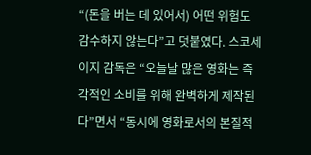“(돈을 버는 데 있어서) 어떤 위험도 감수하지 않는다”고 덧붙였다. 스코세이지 감독은 “오늘날 많은 영화는 즉각적인 소비를 위해 완벽하게 제작된다”면서 “동시에 영화로서의 본질적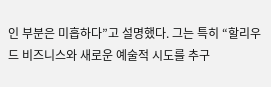인 부분은 미흡하다”고 설명했다. 그는 특히 “할리우드 비즈니스와 새로운 예술적 시도를 추구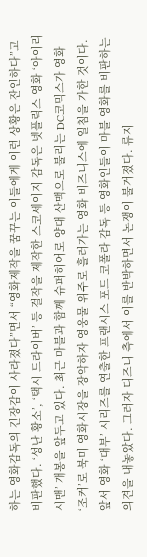하는 영화감독의 긴장감이 사라졌다”면서 “영화제작을 꿈꾸는 이들에게 이런 상황은 잔인하다”고 비판했다. ‘성난 황소’, ‘택시 드라이버’ 등 걸작을 제작한 스코세이지 감독은 넷플릭스 영화 ‘아이리시맨’ 개봉을 앞두고 있다. 최근 마블과 함께 슈퍼히어로 양대 산맥으로 불리는 DC코믹스가 영화 ‘조커’로 북미 영화시장을 장악하자 영웅물 위주로 흘러가는 영화 비즈니스에 일침을 가한 것이다. 앞서 영화 ‘대부’ 시리즈를 연출한 프랜시스 포드 코폴라 감독 등 영화인들이 마블 영화를 비판하는 의견을 내놓았다. 그러자 디즈니 측에서 이를 반박하면서 논쟁이 불거졌다. 류지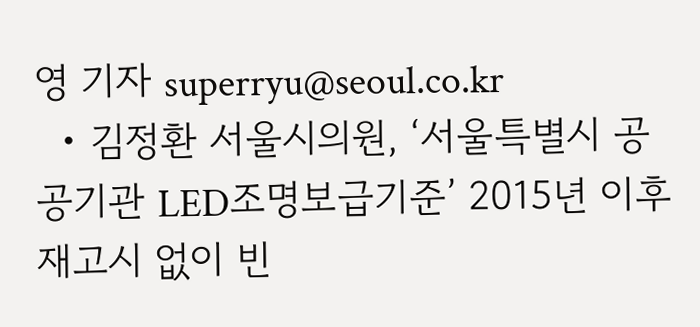영 기자 superryu@seoul.co.kr
  • 김정환 서울시의원, ‘서울특별시 공공기관 LED조명보급기준’ 2015년 이후 재고시 없이 빈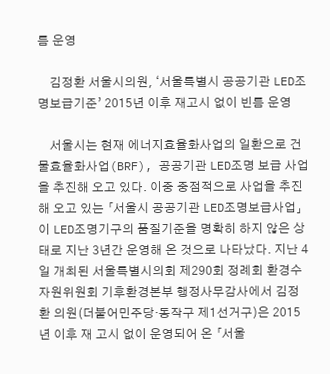틈 운영

    김정환 서울시의원, ‘서울특별시 공공기관 LED조명보급기준’ 2015년 이후 재고시 없이 빈틈 운영

    서울시는 현재 에너지효율화사업의 일환으로 건물효율화사업(BRF), 공공기관 LED조명 보급 사업을 추진해 오고 있다. 이중 중점적으로 사업을 추진해 오고 있는 「서울시 공공기관 LED조명보급사업」이 LED조명기구의 품질기준을 명확히 하지 않은 상태로 지난 3년간 운영해 온 것으로 나타났다. 지난 4일 개최된 서울특별시의회 제290회 정례회 환경수자원위원회 기후환경본부 행정사무감사에서 김정환 의원(더불어민주당·동작구 제1선거구)은 2015년 이후 재 고시 없이 운영되어 온 「서울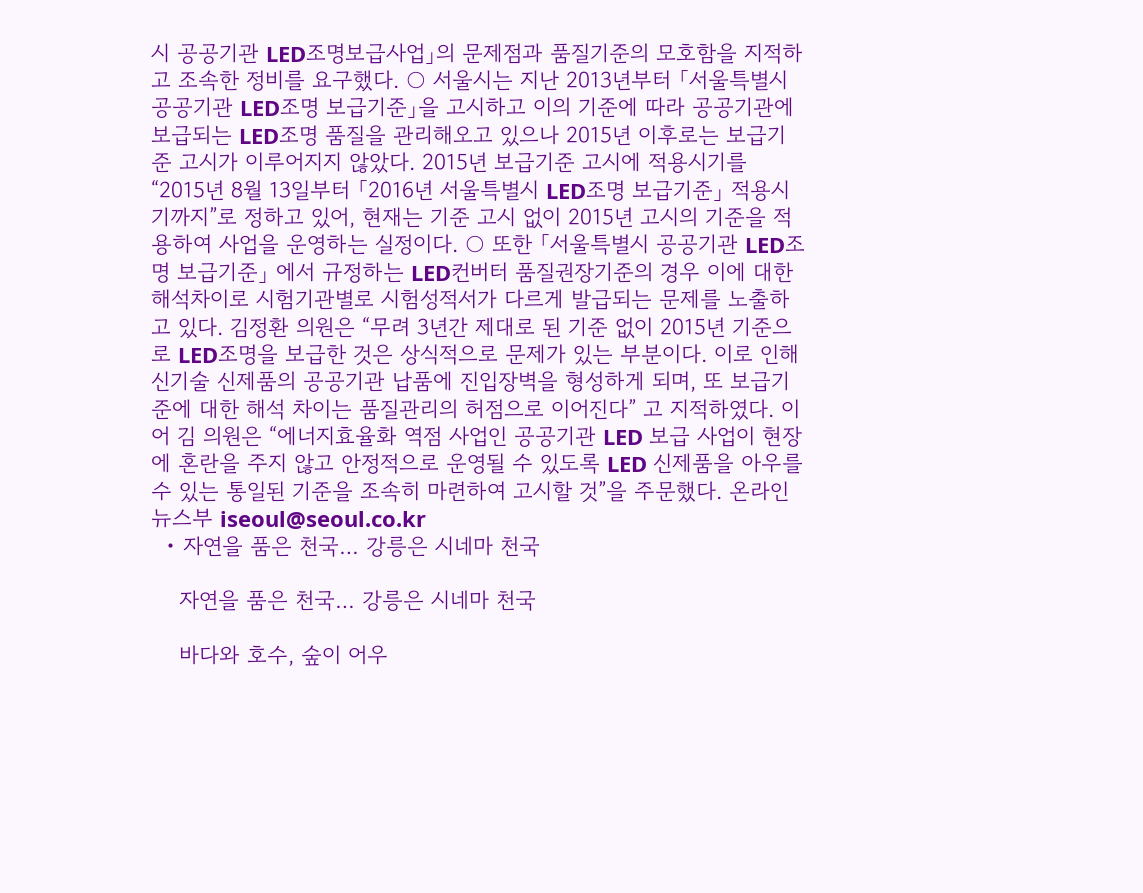시 공공기관 LED조명보급사업」의 문제점과 품질기준의 모호함을 지적하고 조속한 정비를 요구했다. ○ 서울시는 지난 2013년부터 「서울특별시 공공기관 LED조명 보급기준」을 고시하고 이의 기준에 따라 공공기관에 보급되는 LED조명 품질을 관리해오고 있으나 2015년 이후로는 보급기준 고시가 이루어지지 않았다. 2015년 보급기준 고시에 적용시기를 “2015년 8월 13일부터 「2016년 서울특별시 LED조명 보급기준」 적용시기까지”로 정하고 있어, 현재는 기준 고시 없이 2015년 고시의 기준을 적용하여 사업을 운영하는 실정이다. ○ 또한 「서울특별시 공공기관 LED조명 보급기준」 에서 규정하는 LED컨버터 품질권장기준의 경우 이에 대한 해석차이로 시험기관별로 시험성적서가 다르게 발급되는 문제를 노출하고 있다. 김정환 의원은 “무려 3년간 제대로 된 기준 없이 2015년 기준으로 LED조명을 보급한 것은 상식적으로 문제가 있는 부분이다. 이로 인해 신기술 신제품의 공공기관 납품에 진입장벽을 형성하게 되며, 또 보급기준에 대한 해석 차이는 품질관리의 허점으로 이어진다” 고 지적하였다. 이어 김 의원은 “에너지효율화 역점 사업인 공공기관 LED 보급 사업이 현장에 혼란을 주지 않고 안정적으로 운영될 수 있도록 LED 신제품을 아우를 수 있는 통일된 기준을 조속히 마련하여 고시할 것”을 주문했다. 온라인뉴스부 iseoul@seoul.co.kr
  • 자연을 품은 천국… 강릉은 시네마 천국

    자연을 품은 천국… 강릉은 시네마 천국

    바다와 호수, 숲이 어우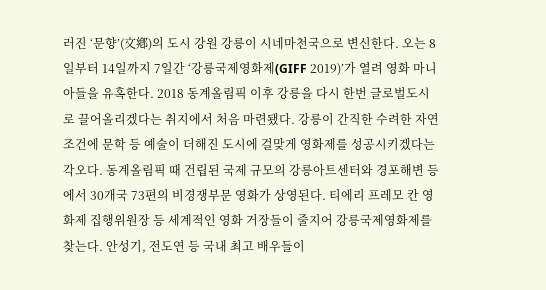러진 ‘문향’(文鄕)의 도시 강원 강릉이 시네마천국으로 변신한다. 오는 8일부터 14일까지 7일간 ‘강릉국제영화제(GIFF 2019)’가 열려 영화 마니아들을 유혹한다. 2018 동계올림픽 이후 강릉을 다시 한번 글로벌도시로 끌어올리겠다는 취지에서 처음 마련됐다. 강릉이 간직한 수려한 자연 조건에 문학 등 예술이 더해진 도시에 걸맞게 영화제를 성공시키겠다는 각오다. 동계올림픽 때 건립된 국제 규모의 강릉아트센터와 경포해변 등에서 30개국 73편의 비경쟁부문 영화가 상영된다. 티에리 프레모 칸 영화제 집행위원장 등 세계적인 영화 거장들이 줄지어 강릉국제영화제를 찾는다. 안성기, 전도연 등 국내 최고 배우들이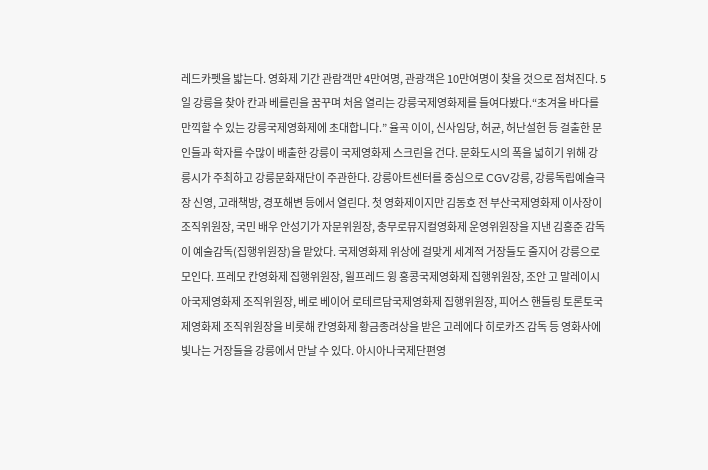레드카펫을 밟는다. 영화제 기간 관람객만 4만여명, 관광객은 10만여명이 찾을 것으로 점쳐진다. 5일 강릉을 찾아 칸과 베를린을 꿈꾸며 처음 열리는 강릉국제영화제를 들여다봤다.“초겨울 바다를 만끽할 수 있는 강릉국제영화제에 초대합니다.” 율곡 이이, 신사임당, 허균, 허난설헌 등 걸출한 문인들과 학자를 수많이 배출한 강릉이 국제영화제 스크린을 건다. 문화도시의 폭을 넓히기 위해 강릉시가 주최하고 강릉문화재단이 주관한다. 강릉아트센터를 중심으로 CGV강릉, 강릉독립예술극장 신영, 고래책방, 경포해변 등에서 열린다. 첫 영화제이지만 김동호 전 부산국제영화제 이사장이 조직위원장, 국민 배우 안성기가 자문위원장, 충무로뮤지컬영화제 운영위원장을 지낸 김홍준 감독이 예술감독(집행위원장)을 맡았다. 국제영화제 위상에 걸맞게 세계적 거장들도 줄지어 강릉으로 모인다. 프레모 칸영화제 집행위원장, 윌프레드 윙 홍콩국제영화제 집행위원장, 조안 고 말레이시아국제영화제 조직위원장, 베로 베이어 로테르담국제영화제 집행위원장, 피어스 핸들링 토론토국제영화제 조직위원장을 비롯해 칸영화제 황금종려상을 받은 고레에다 히로카즈 감독 등 영화사에 빛나는 거장들을 강릉에서 만날 수 있다. 아시아나국제단편영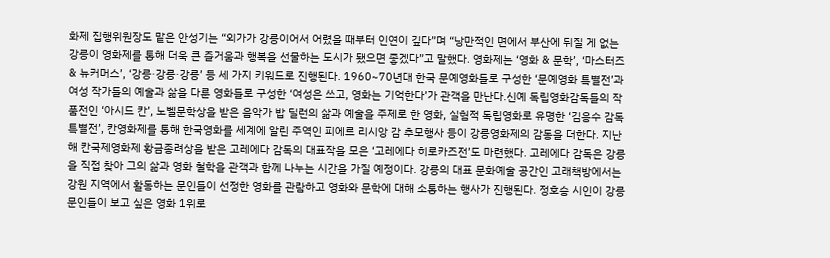화제 집행위원장도 맡은 안성기는 “외가가 강릉이어서 어렸을 때부터 인연이 깊다”며 “낭만적인 면에서 부산에 뒤질 게 없는 강릉이 영화제를 통해 더욱 큰 즐거움과 행복을 선물하는 도시가 됐으면 좋겠다”고 말했다. 영화제는 ‘영화 & 문학’, ‘마스터즈 & 뉴커머스’, ‘강릉·강릉·강릉’ 등 세 가지 키워드로 진행된다. 1960~70년대 한국 문예영화들로 구성한 ‘문예영화 특별전’과 여성 작가들의 예술과 삶을 다룬 영화들로 구성한 ‘여성은 쓰고, 영화는 기억한다’가 관객을 만난다.신예 독립영화감독들의 작품전인 ‘아시드 칸’, 노벨문학상을 받은 음악가 밥 딜런의 삶과 예술을 주제로 한 영화, 실험적 독립영화로 유명한 ‘김응수 감독 특별전’, 칸영화제를 통해 한국영화를 세계에 알린 주역인 피에르 리시앙 감 추모행사 등이 강릉영화제의 감동을 더한다. 지난해 칸국제영화제 황금종려상을 받은 고레에다 감독의 대표작을 모은 ‘고레에다 히로카즈전’도 마련했다. 고레에다 감독은 강릉을 직접 찾아 그의 삶과 영화 철학을 관객과 함께 나누는 시간을 가질 예정이다. 강릉의 대표 문화예술 공간인 고래책방에서는 강원 지역에서 활동하는 문인들이 선정한 영화를 관람하고 영화와 문학에 대해 소통하는 행사가 진행된다. 정호승 시인이 강릉 문인들이 보고 싶은 영화 1위로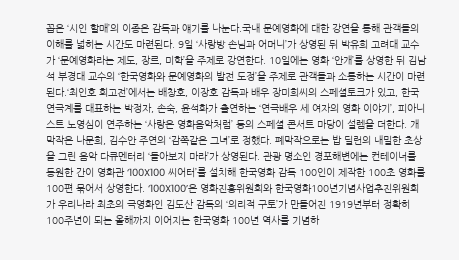꼽은 ‘시인 할매’의 이종은 감독과 얘기를 나눈다.국내 문예영화에 대한 강연을 통해 관객들의 이해를 넓히는 시간도 마련된다. 9일 ‘사랑방 손님과 어머니’가 상영된 뒤 박유희 고려대 교수가 ‘문예영화라는 제도, 장르, 미학’을 주제로 강연한다. 10일에는 영화 ‘안개’를 상영한 뒤 김남석 부경대 교수의 ‘한국영화와 문예영화의 발전 도정’을 주제로 관객들과 소통하는 시간이 마련된다.‘최인호 회고전’에서는 배창호, 이장호 감독과 배우 장미희씨의 스페셜토크가 있고, 한국 연극계를 대표하는 박정자, 손숙, 윤석화가 출연하는 ‘연극배우 세 여자의 영화 이야기’, 피아니스트 노영심이 연주하는 ‘사랑은 영화음악처럼’ 등의 스페셜 콘서트 마당이 설렘을 더한다. 개막작은 나문희, 김수안 주연의 ‘감쪽같은 그녀’로 정했다. 폐막작으로는 밥 딜런의 내밀한 초상을 그린 음악 다큐멘터리 ‘돌아보지 마라’가 상영된다. 관광 명소인 경포해변에는 컨테이너를 동원한 간이 영화관 ‘100X100 씨어터’를 설치해 한국영화 감독 100인이 제작한 100초 영화를 100편 묶어서 상영한다. ‘100X100’은 영화진흥위원회와 한국영화100년기념사업추진위원회가 우리나라 최초의 극영화인 김도산 감독의 ‘의리적 구토’가 만들어진 1919년부터 정확히 100주년이 되는 올해까지 이어지는 한국영화 100년 역사를 기념하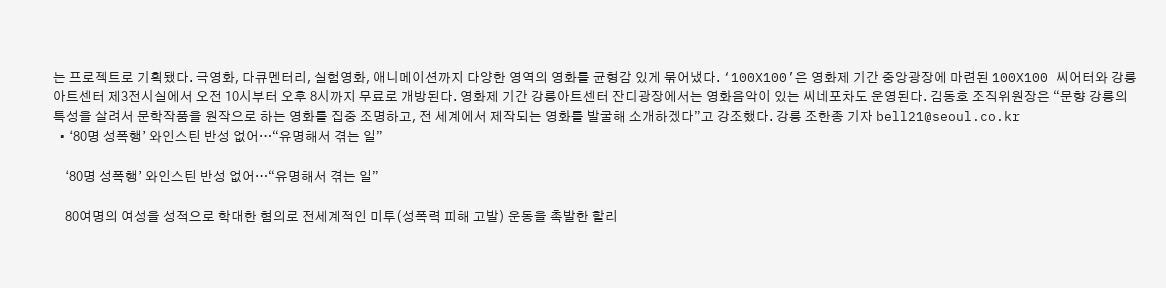는 프로젝트로 기획됐다. 극영화, 다큐멘터리, 실험영화, 애니메이션까지 다양한 영역의 영화를 균형감 있게 묶어냈다. ‘100X100’은 영화제 기간 중앙광장에 마련된 100X100 씨어터와 강릉아트센터 제3전시실에서 오전 10시부터 오후 8시까지 무료로 개방된다. 영화제 기간 강릉아트센터 잔디광장에서는 영화음악이 있는 씨네포차도 운영된다. 김동호 조직위원장은 “문향 강릉의 특성을 살려서 문학작품을 원작으로 하는 영화를 집중 조명하고, 전 세계에서 제작되는 영화를 발굴해 소개하겠다”고 강조했다. 강릉 조한종 기자 bell21@seoul.co.kr
  • ‘80명 성폭행’ 와인스틴 반성 없어…“유명해서 겪는 일”

    ‘80명 성폭행’ 와인스틴 반성 없어…“유명해서 겪는 일”

    80여명의 여성을 성적으로 학대한 혐의로 전세계적인 미투(성폭력 피해 고발) 운동을 촉발한 할리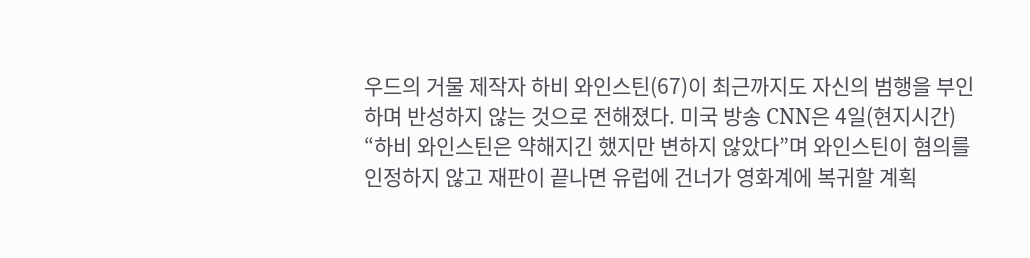우드의 거물 제작자 하비 와인스틴(67)이 최근까지도 자신의 범행을 부인하며 반성하지 않는 것으로 전해졌다. 미국 방송 CNN은 4일(현지시간) “하비 와인스틴은 약해지긴 했지만 변하지 않았다”며 와인스틴이 혐의를 인정하지 않고 재판이 끝나면 유럽에 건너가 영화계에 복귀할 계획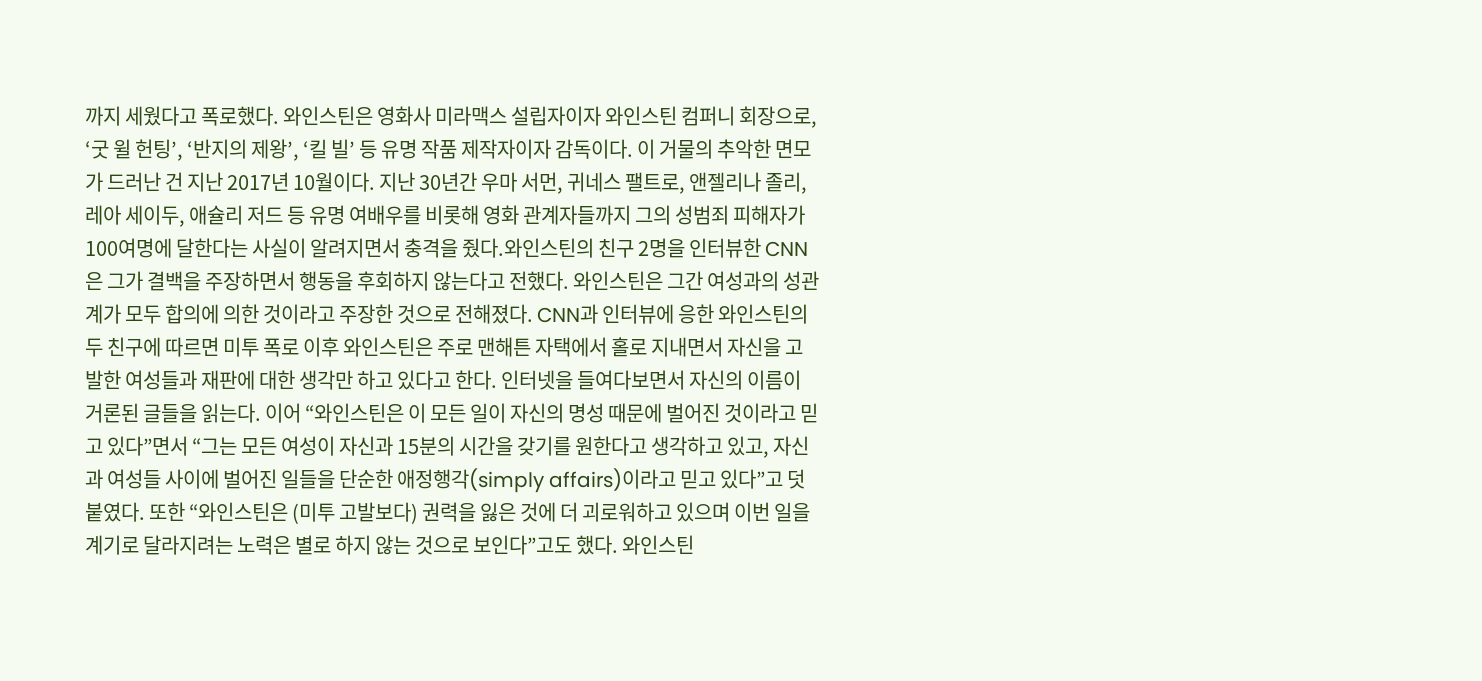까지 세웠다고 폭로했다. 와인스틴은 영화사 미라맥스 설립자이자 와인스틴 컴퍼니 회장으로, ‘굿 윌 헌팅’, ‘반지의 제왕’, ‘킬 빌’ 등 유명 작품 제작자이자 감독이다. 이 거물의 추악한 면모가 드러난 건 지난 2017년 10월이다. 지난 30년간 우마 서먼, 귀네스 팰트로, 앤젤리나 졸리, 레아 세이두, 애슐리 저드 등 유명 여배우를 비롯해 영화 관계자들까지 그의 성범죄 피해자가 100여명에 달한다는 사실이 알려지면서 충격을 줬다.와인스틴의 친구 2명을 인터뷰한 CNN은 그가 결백을 주장하면서 행동을 후회하지 않는다고 전했다. 와인스틴은 그간 여성과의 성관계가 모두 합의에 의한 것이라고 주장한 것으로 전해졌다. CNN과 인터뷰에 응한 와인스틴의 두 친구에 따르면 미투 폭로 이후 와인스틴은 주로 맨해튼 자택에서 홀로 지내면서 자신을 고발한 여성들과 재판에 대한 생각만 하고 있다고 한다. 인터넷을 들여다보면서 자신의 이름이 거론된 글들을 읽는다. 이어 “와인스틴은 이 모든 일이 자신의 명성 때문에 벌어진 것이라고 믿고 있다”면서 “그는 모든 여성이 자신과 15분의 시간을 갖기를 원한다고 생각하고 있고, 자신과 여성들 사이에 벌어진 일들을 단순한 애정행각(simply affairs)이라고 믿고 있다”고 덧붙였다. 또한 “와인스틴은 (미투 고발보다) 권력을 잃은 것에 더 괴로워하고 있으며 이번 일을 계기로 달라지려는 노력은 별로 하지 않는 것으로 보인다”고도 했다. 와인스틴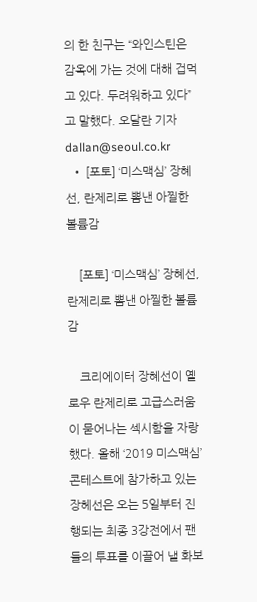의 한 친구는 “와인스틴은 감옥에 가는 것에 대해 겁먹고 있다. 두려워하고 있다”고 말했다. 오달란 기자 dallan@seoul.co.kr
  • [포토] ‘미스맥심’ 장혜선, 란제리로 뽐낸 아찔한 볼륨감

    [포토] ‘미스맥심’ 장혜선, 란제리로 뽐낸 아찔한 볼륨감

    크리에이터 장혜선이 옐로우 란제리로 고급스러움이 묻어나는 섹시함을 자랑했다. 올해 ‘2019 미스맥심’ 콘테스트에 참가하고 있는 장헤선은 오는 5일부터 진행되는 최종 3강전에서 팬들의 투표를 이끌어 낼 화보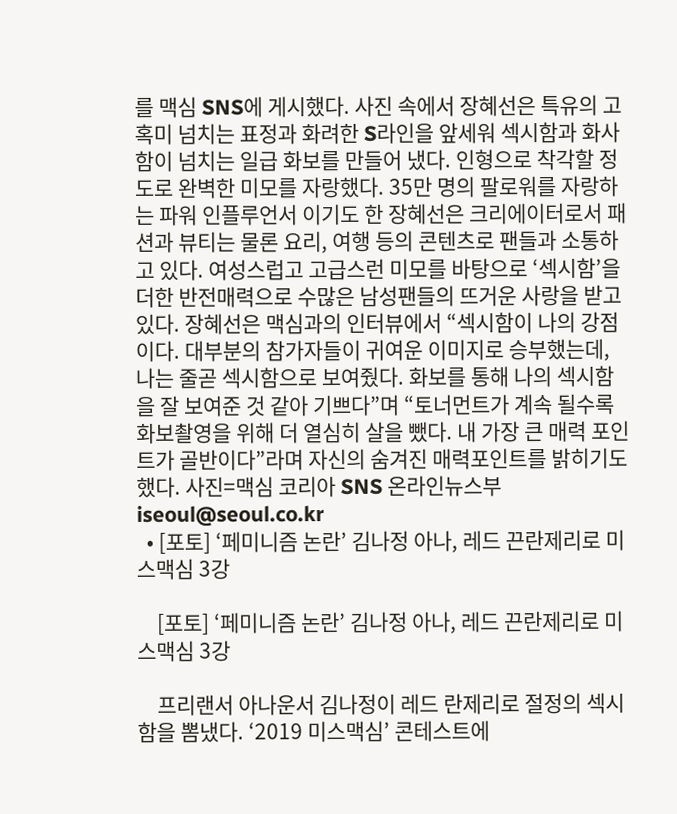를 맥심 SNS에 게시했다. 사진 속에서 장혜선은 특유의 고혹미 넘치는 표정과 화려한 S라인을 앞세워 섹시함과 화사함이 넘치는 일급 화보를 만들어 냈다. 인형으로 착각할 정도로 완벽한 미모를 자랑했다. 35만 명의 팔로워를 자랑하는 파워 인플루언서 이기도 한 장혜선은 크리에이터로서 패션과 뷰티는 물론 요리, 여행 등의 콘텐츠로 팬들과 소통하고 있다. 여성스럽고 고급스런 미모를 바탕으로 ‘섹시함’을 더한 반전매력으로 수많은 남성팬들의 뜨거운 사랑을 받고 있다. 장혜선은 맥심과의 인터뷰에서 “섹시함이 나의 강점이다. 대부분의 참가자들이 귀여운 이미지로 승부했는데, 나는 줄곧 섹시함으로 보여줬다. 화보를 통해 나의 섹시함을 잘 보여준 것 같아 기쁘다”며 “토너먼트가 계속 될수록 화보촬영을 위해 더 열심히 살을 뺐다. 내 가장 큰 매력 포인트가 골반이다”라며 자신의 숨겨진 매력포인트를 밝히기도 했다. 사진=맥심 코리아 SNS 온라인뉴스부 iseoul@seoul.co.kr
  • [포토] ‘페미니즘 논란’ 김나정 아나, 레드 끈란제리로 미스맥심 3강

    [포토] ‘페미니즘 논란’ 김나정 아나, 레드 끈란제리로 미스맥심 3강

    프리랜서 아나운서 김나정이 레드 란제리로 절정의 섹시함을 뽐냈다. ‘2019 미스맥심’ 콘테스트에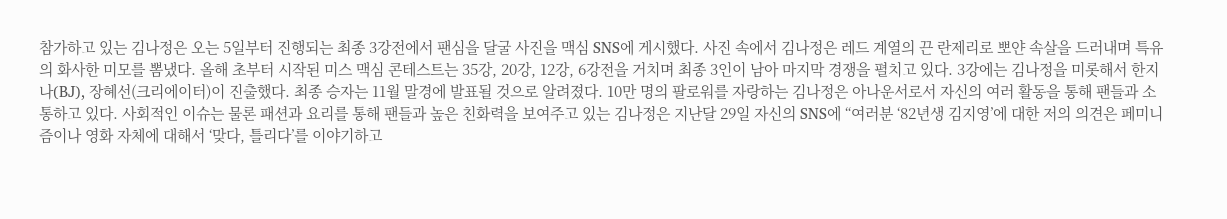참가하고 있는 김나정은 오는 5일부터 진행되는 최종 3강전에서 팬심을 달굴 사진을 맥심 SNS에 게시했다. 사진 속에서 김나정은 레드 계열의 끈 란제리로 뽀얀 속살을 드러내며 특유의 화사한 미모를 뽐냈다. 올해 초부터 시작된 미스 맥심 콘테스트는 35강, 20강, 12강, 6강전을 거치며 최종 3인이 남아 마지막 경쟁을 펼치고 있다. 3강에는 김나정을 미롯해서 한지나(BJ), 장혜선(크리에이터)이 진출했다. 최종 승자는 11월 말경에 발표될 것으로 알려졌다. 10만 명의 팔로워를 자랑하는 김나정은 아나운서로서 자신의 여러 활동을 통해 팬들과 소통하고 있다. 사회적인 이슈는 물론 패션과 요리를 통해 팬들과 높은 친화력을 보여주고 있는 김나정은 지난달 29일 자신의 SNS에 “여러분 ‘82년생 김지영’에 대한 저의 의견은 페미니즘이나 영화 자체에 대해서 ‘맞다, 틀리다’를 이야기하고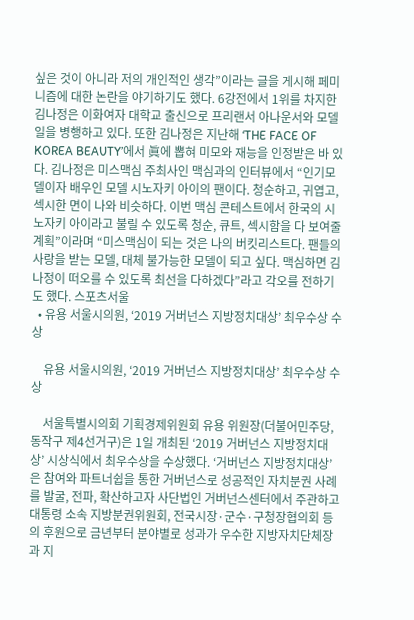싶은 것이 아니라 저의 개인적인 생각”이라는 글을 게시해 페미니즘에 대한 논란을 야기하기도 했다. 6강전에서 1위를 차지한 김나정은 이화여자 대학교 출신으로 프리랜서 아나운서와 모델 일을 병행하고 있다. 또한 김나정은 지난해 ‘THE FACE OF KOREA BEAUTY’에서 眞에 뽑혀 미모와 재능을 인정받은 바 있다. 김나정은 미스맥심 주최사인 맥심과의 인터뷰에서 “인기모델이자 배우인 모델 시노자키 아이의 팬이다. 청순하고, 귀엽고, 섹시한 면이 나와 비슷하다. 이번 맥심 콘테스트에서 한국의 시노자키 아이라고 불릴 수 있도록 청순, 큐트, 섹시함을 다 보여줄 계획”이라며 “미스맥심이 되는 것은 나의 버킷리스트다. 팬들의 사랑을 받는 모델, 대체 불가능한 모델이 되고 싶다. 맥심하면 김나정이 떠오를 수 있도록 최선을 다하겠다”라고 각오를 전하기도 했다. 스포츠서울
  • 유용 서울시의원, ‘2019 거버넌스 지방정치대상’ 최우수상 수상

    유용 서울시의원, ‘2019 거버넌스 지방정치대상’ 최우수상 수상

    서울특별시의회 기획경제위원회 유용 위원장(더불어민주당, 동작구 제4선거구)은 1일 개최된 ‘2019 거버넌스 지방정치대상’ 시상식에서 최우수상을 수상했다. ‘거버넌스 지방정치대상’은 참여와 파트너쉽을 통한 거버넌스로 성공적인 자치분권 사례를 발굴, 전파, 확산하고자 사단법인 거버넌스센터에서 주관하고 대통령 소속 지방분권위원회, 전국시장·군수·구청장협의회 등의 후원으로 금년부터 분야별로 성과가 우수한 지방자치단체장과 지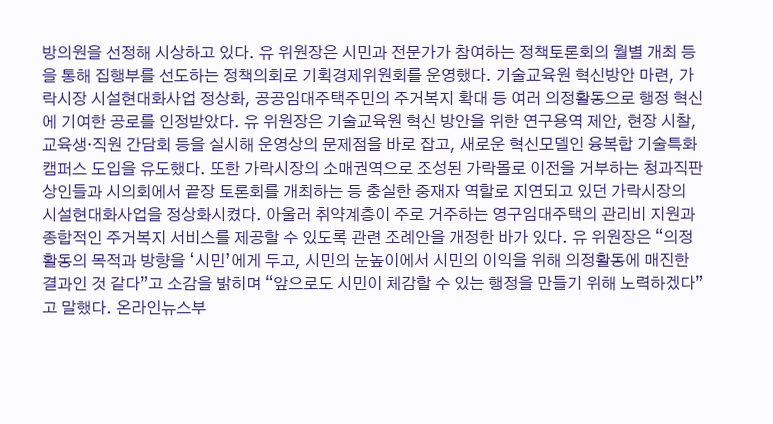방의원을 선정해 시상하고 있다. 유 위원장은 시민과 전문가가 참여하는 정책토론회의 월별 개최 등을 통해 집행부를 선도하는 정책의회로 기획경제위원회를 운영했다. 기술교육원 혁신방안 마련, 가락시장 시설현대화사업 정상화, 공공임대주택주민의 주거복지 확대 등 여러 의정활동으로 행정 혁신에 기여한 공로를 인정받았다. 유 위원장은 기술교육원 혁신 방안을 위한 연구용역 제안, 현장 시찰, 교육생·직원 간담회 등을 실시해 운영상의 문제점을 바로 잡고, 새로운 혁신모델인 융복합 기술특화캠퍼스 도입을 유도했다. 또한 가락시장의 소매권역으로 조성된 가락몰로 이전을 거부하는 청과직판 상인들과 시의회에서 끝장 토론회를 개최하는 등 충실한 중재자 역할로 지연되고 있던 가락시장의 시설현대화사업을 정상화시켰다. 아울러 취약계층이 주로 거주하는 영구임대주택의 관리비 지원과 종합적인 주거복지 서비스를 제공할 수 있도록 관련 조례안을 개정한 바가 있다. 유 위원장은 “의정활동의 목적과 방향을 ‘시민’에게 두고, 시민의 눈높이에서 시민의 이익을 위해 의정활동에 매진한 결과인 것 같다”고 소감을 밝히며 “앞으로도 시민이 체감할 수 있는 행정을 만들기 위해 노력하겠다”고 말했다. 온라인뉴스부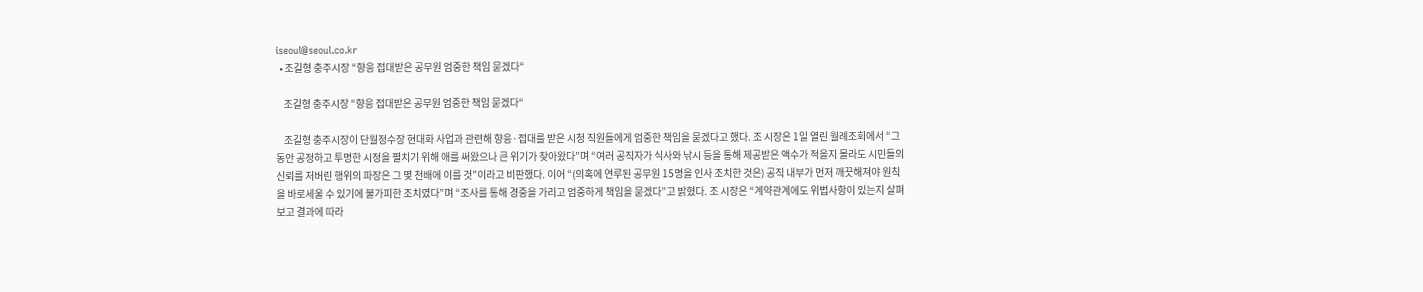iseoul@seoul.co.kr
  • 조길형 충주시장 “향응 접대받은 공무원 엄중한 책임 묻겠다“

    조길형 충주시장 “향응 접대받은 공무원 엄중한 책임 묻겠다“

    조길형 충주시장이 단월정수장 현대화 사업과 관련해 향응·접대를 받은 시청 직원들에게 엄중한 책임을 묻겠다고 했다. 조 시장은 1일 열린 월례조회에서 “그동안 공정하고 투명한 시정을 펼치기 위해 애를 써왔으나 큰 위기가 찾아왔다”며 “여러 공직자가 식사와 낚시 등을 통해 제공받은 액수가 적을지 몰라도 시민들의 신뢰를 저버린 행위의 파장은 그 몇 천배에 이를 것”이라고 비판했다. 이어 “(의혹에 연루된 공무원 15명을 인사 조치한 것은) 공직 내부가 먼저 깨끗해져야 원칙을 바로세울 수 있기에 불가피한 조치였다”며 “조사를 통해 경중을 가리고 엄중하게 책임을 묻겠다”고 밝혔다. 조 시장은 “계약관계에도 위법사항이 있는지 살펴보고 결과에 따라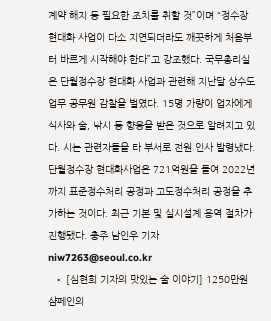계약 해지 등 필요한 조치를 취할 것”이며 “정수장 현대화 사업이 다소 지연되더라도 깨끗하게 처음부터 바르게 시작해야 한다”고 강조했다. 국무총리실은 단월정수장 현대화 사업과 관련해 지난달 상수도 업무 공무원 감찰을 벌였다. 15명 가량이 업자에게 식사와 술, 낚시 등 향응을 받은 것으로 알려지고 있다. 시는 관련자들을 타 부서로 전원 인사 발령냈다. 단월정수장 현대화사업은 721억원을 들여 2022년까지 표준정수처리 공정과 고도정수처리 공정을 추가하는 것이다. 최근 기본 및 실시설계 용역 절차가 진행됐다. 충주 남인우 기자 niw7263@seoul.co.kr
  • [심현희 기자의 맛있는 술 이야기] 1250만원 샴페인의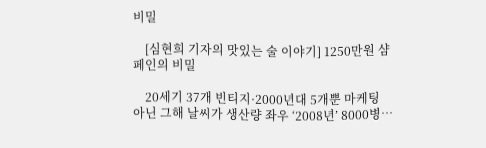비밀

    [심현희 기자의 맛있는 술 이야기] 1250만원 샴페인의 비밀

    20세기 37개 빈티지·2000년대 5개뿐 마케팅 아닌 그해 날씨가 생산량 좌우 ‘2008년’ 8000병…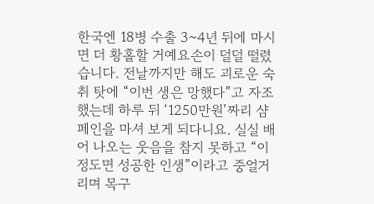한국엔 18병 수출 3~4년 뒤에 마시면 더 황홀할 거예요손이 덜덜 떨렸습니다. 전날까지만 해도 괴로운 숙취 탓에 “이번 생은 망했다”고 자조했는데 하루 뒤 ‘1250만원’짜리 샴페인을 마셔 보게 되다니요. 실실 배어 나오는 웃음을 참지 못하고 “이 정도면 성공한 인생”이라고 중얼거리며 목구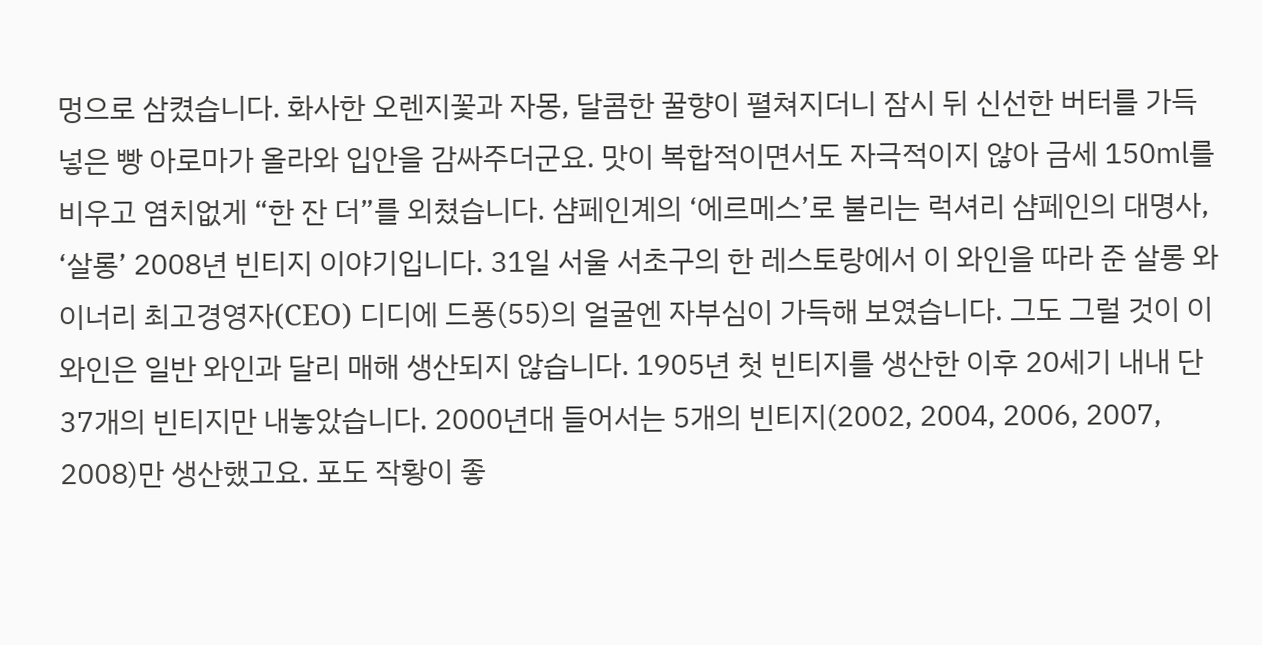멍으로 삼켰습니다. 화사한 오렌지꽃과 자몽, 달콤한 꿀향이 펼쳐지더니 잠시 뒤 신선한 버터를 가득 넣은 빵 아로마가 올라와 입안을 감싸주더군요. 맛이 복합적이면서도 자극적이지 않아 금세 150㎖를 비우고 염치없게 “한 잔 더”를 외쳤습니다. 샴페인계의 ‘에르메스’로 불리는 럭셔리 샴페인의 대명사, ‘살롱’ 2008년 빈티지 이야기입니다. 31일 서울 서초구의 한 레스토랑에서 이 와인을 따라 준 살롱 와이너리 최고경영자(CEO) 디디에 드퐁(55)의 얼굴엔 자부심이 가득해 보였습니다. 그도 그럴 것이 이 와인은 일반 와인과 달리 매해 생산되지 않습니다. 1905년 첫 빈티지를 생산한 이후 20세기 내내 단 37개의 빈티지만 내놓았습니다. 2000년대 들어서는 5개의 빈티지(2002, 2004, 2006, 2007, 2008)만 생산했고요. 포도 작황이 좋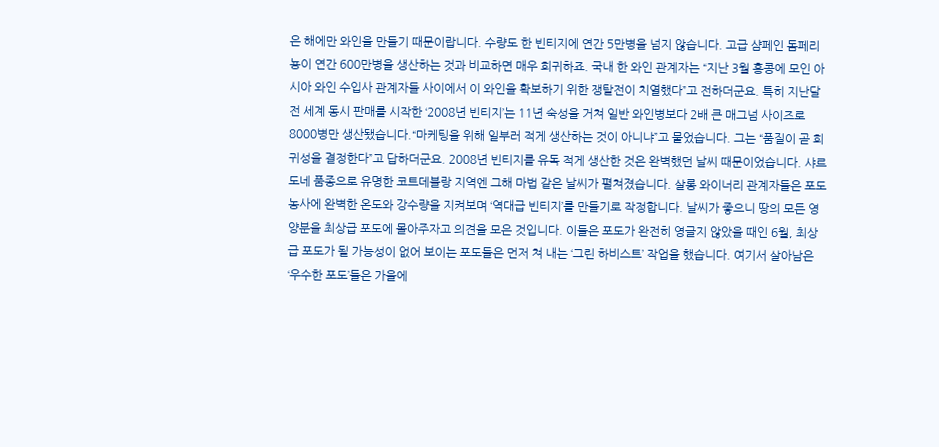은 해에만 와인을 만들기 때문이랍니다. 수량도 한 빈티지에 연간 5만병을 넘지 않습니다. 고급 샴페인 돔페리뇽이 연간 600만병을 생산하는 것과 비교하면 매우 희귀하죠. 국내 한 와인 관계자는 “지난 3월 홍콩에 모인 아시아 와인 수입사 관계자들 사이에서 이 와인을 확보하기 위한 쟁탈전이 치열했다”고 전하더군요. 특히 지난달 전 세계 동시 판매를 시작한 ‘2008년 빈티지’는 11년 숙성을 거쳐 일반 와인병보다 2배 큰 매그넘 사이즈로 8000병만 생산됐습니다.“마케팅을 위해 일부러 적게 생산하는 것이 아니냐”고 물었습니다. 그는 “품질이 곧 희귀성을 결정한다”고 답하더군요. 2008년 빈티지를 유독 적게 생산한 것은 완벽했던 날씨 때문이었습니다. 샤르도네 품종으로 유명한 코트데블랑 지역엔 그해 마법 같은 날씨가 펼쳐졌습니다. 살롱 와이너리 관계자들은 포도 농사에 완벽한 온도와 강수량을 지켜보며 ‘역대급 빈티지’를 만들기로 작정합니다. 날씨가 좋으니 땅의 모든 영양분을 최상급 포도에 몰아주자고 의견을 모은 것입니다. 이들은 포도가 완전히 영글지 않았을 때인 6월, 최상급 포도가 될 가능성이 없어 보이는 포도들은 먼저 쳐 내는 ‘그린 하비스트’ 작업을 했습니다. 여기서 살아남은 ‘우수한 포도’들은 가을에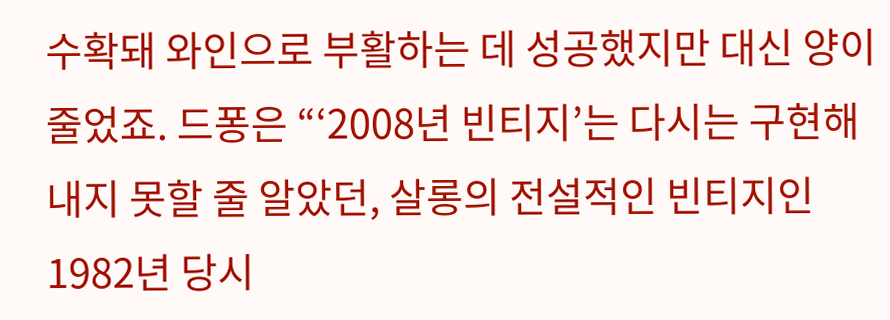수확돼 와인으로 부활하는 데 성공했지만 대신 양이 줄었죠. 드퐁은 “‘2008년 빈티지’는 다시는 구현해 내지 못할 줄 알았던, 살롱의 전설적인 빈티지인 1982년 당시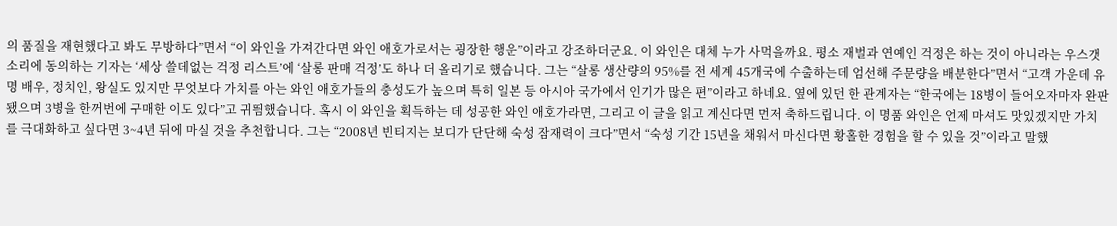의 품질을 재현했다고 봐도 무방하다”면서 “이 와인을 가져간다면 와인 애호가로서는 굉장한 행운”이라고 강조하더군요. 이 와인은 대체 누가 사먹을까요. 평소 재벌과 연예인 걱정은 하는 것이 아니라는 우스갯소리에 동의하는 기자는 ‘세상 쓸데없는 걱정 리스트’에 ‘살롱 판매 걱정’도 하나 더 올리기로 했습니다. 그는 “살롱 생산량의 95%를 전 세계 45개국에 수출하는데 엄선해 주문량을 배분한다”면서 “고객 가운데 유명 배우, 정치인, 왕실도 있지만 무엇보다 가치를 아는 와인 애호가들의 충성도가 높으며 특히 일본 등 아시아 국가에서 인기가 많은 편”이라고 하네요. 옆에 있던 한 관계자는 “한국에는 18병이 들어오자마자 완판됐으며 3병을 한꺼번에 구매한 이도 있다”고 귀띔했습니다. 혹시 이 와인을 획득하는 데 성공한 와인 애호가라면, 그리고 이 글을 읽고 계신다면 먼저 축하드립니다. 이 명품 와인은 언제 마셔도 맛있겠지만 가치를 극대화하고 싶다면 3~4년 뒤에 마실 것을 추천합니다. 그는 “2008년 빈티지는 보디가 단단해 숙성 잠재력이 크다”면서 “숙성 기간 15년을 채워서 마신다면 황홀한 경험을 할 수 있을 것”이라고 말했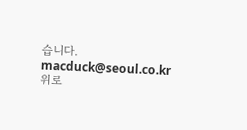습니다. macduck@seoul.co.kr
위로